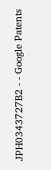JPH0343727B2 - - Google Patents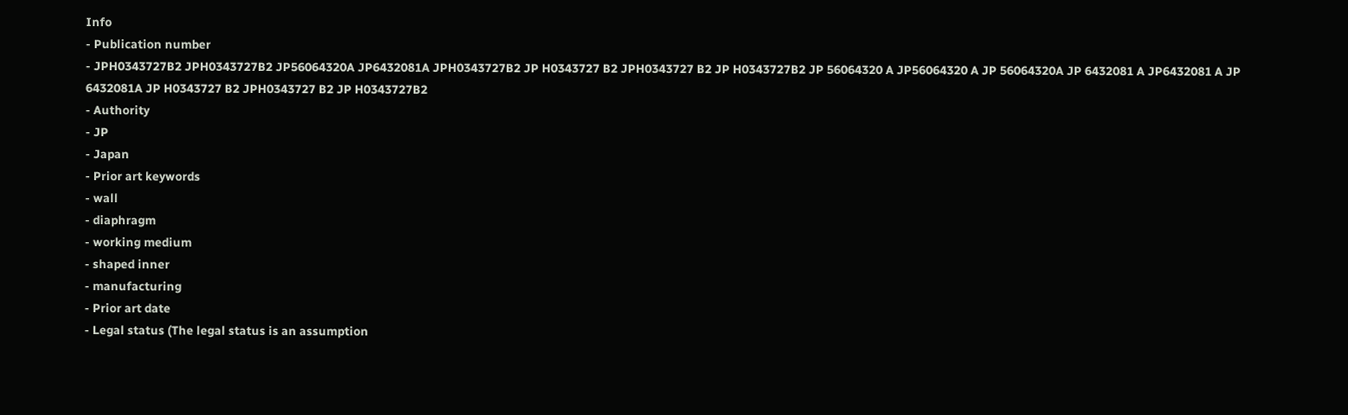Info
- Publication number
- JPH0343727B2 JPH0343727B2 JP56064320A JP6432081A JPH0343727B2 JP H0343727 B2 JPH0343727 B2 JP H0343727B2 JP 56064320 A JP56064320 A JP 56064320A JP 6432081 A JP6432081 A JP 6432081A JP H0343727 B2 JPH0343727 B2 JP H0343727B2
- Authority
- JP
- Japan
- Prior art keywords
- wall
- diaphragm
- working medium
- shaped inner
- manufacturing
- Prior art date
- Legal status (The legal status is an assumption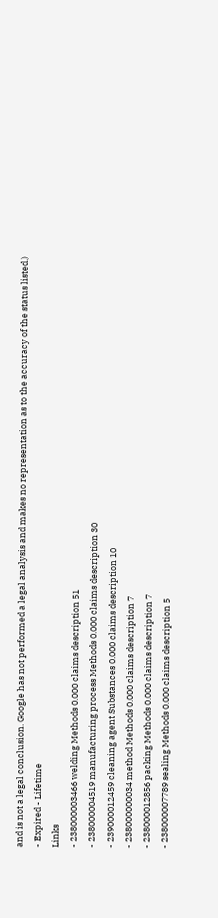and is not a legal conclusion. Google has not performed a legal analysis and makes no representation as to the accuracy of the status listed.)
- Expired - Lifetime
Links
- 238000003466 welding Methods 0.000 claims description 51
- 238000004519 manufacturing process Methods 0.000 claims description 30
- 239000012459 cleaning agent Substances 0.000 claims description 10
- 238000000034 method Methods 0.000 claims description 7
- 238000012856 packing Methods 0.000 claims description 7
- 238000007789 sealing Methods 0.000 claims description 5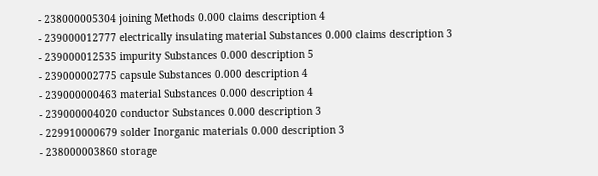- 238000005304 joining Methods 0.000 claims description 4
- 239000012777 electrically insulating material Substances 0.000 claims description 3
- 239000012535 impurity Substances 0.000 description 5
- 239000002775 capsule Substances 0.000 description 4
- 239000000463 material Substances 0.000 description 4
- 239000004020 conductor Substances 0.000 description 3
- 229910000679 solder Inorganic materials 0.000 description 3
- 238000003860 storage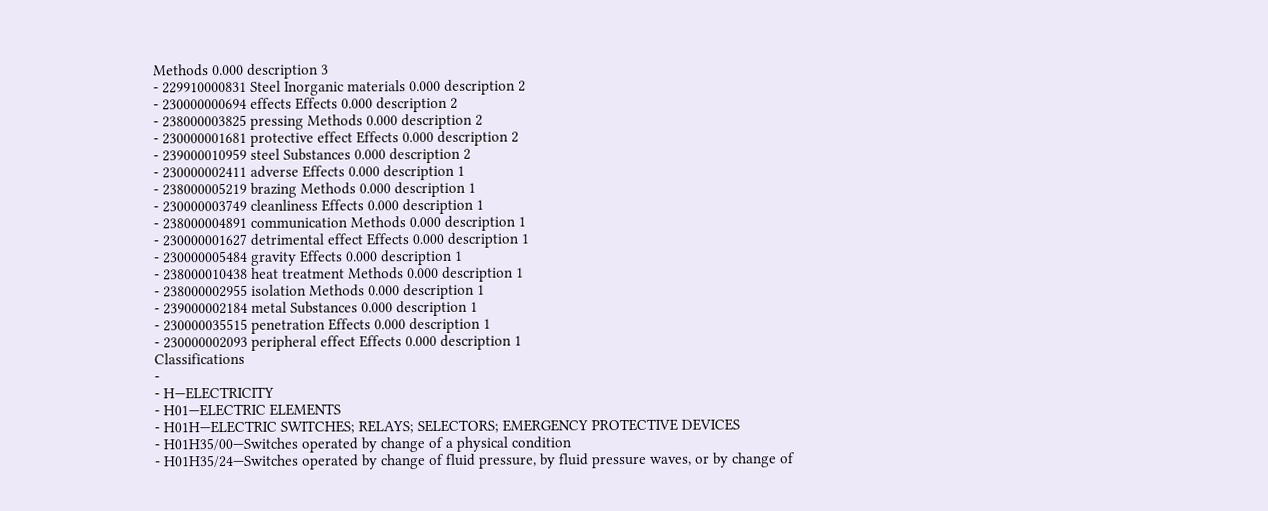Methods 0.000 description 3
- 229910000831 Steel Inorganic materials 0.000 description 2
- 230000000694 effects Effects 0.000 description 2
- 238000003825 pressing Methods 0.000 description 2
- 230000001681 protective effect Effects 0.000 description 2
- 239000010959 steel Substances 0.000 description 2
- 230000002411 adverse Effects 0.000 description 1
- 238000005219 brazing Methods 0.000 description 1
- 230000003749 cleanliness Effects 0.000 description 1
- 238000004891 communication Methods 0.000 description 1
- 230000001627 detrimental effect Effects 0.000 description 1
- 230000005484 gravity Effects 0.000 description 1
- 238000010438 heat treatment Methods 0.000 description 1
- 238000002955 isolation Methods 0.000 description 1
- 239000002184 metal Substances 0.000 description 1
- 230000035515 penetration Effects 0.000 description 1
- 230000002093 peripheral effect Effects 0.000 description 1
Classifications
-
- H—ELECTRICITY
- H01—ELECTRIC ELEMENTS
- H01H—ELECTRIC SWITCHES; RELAYS; SELECTORS; EMERGENCY PROTECTIVE DEVICES
- H01H35/00—Switches operated by change of a physical condition
- H01H35/24—Switches operated by change of fluid pressure, by fluid pressure waves, or by change of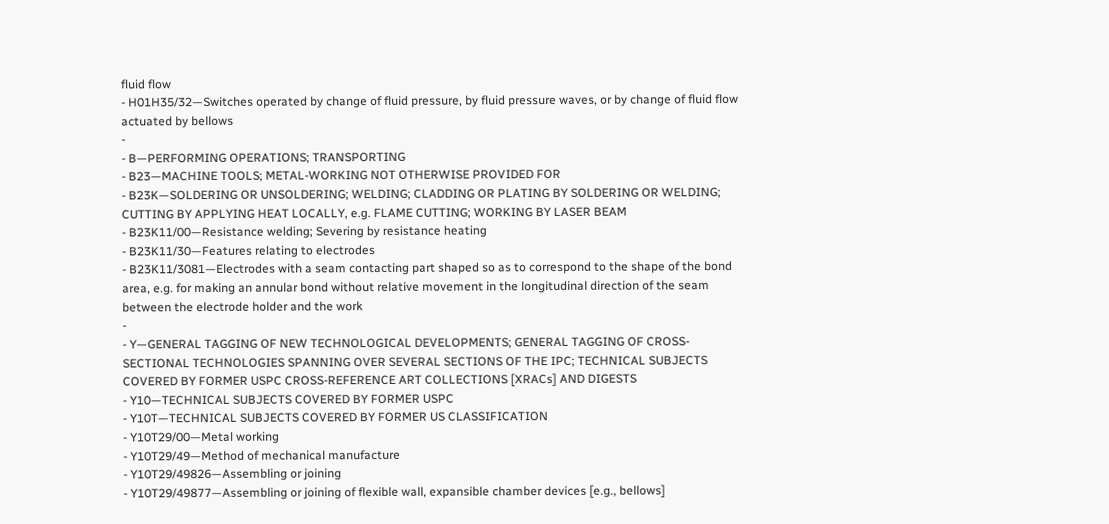fluid flow
- H01H35/32—Switches operated by change of fluid pressure, by fluid pressure waves, or by change of fluid flow actuated by bellows
-
- B—PERFORMING OPERATIONS; TRANSPORTING
- B23—MACHINE TOOLS; METAL-WORKING NOT OTHERWISE PROVIDED FOR
- B23K—SOLDERING OR UNSOLDERING; WELDING; CLADDING OR PLATING BY SOLDERING OR WELDING; CUTTING BY APPLYING HEAT LOCALLY, e.g. FLAME CUTTING; WORKING BY LASER BEAM
- B23K11/00—Resistance welding; Severing by resistance heating
- B23K11/30—Features relating to electrodes
- B23K11/3081—Electrodes with a seam contacting part shaped so as to correspond to the shape of the bond area, e.g. for making an annular bond without relative movement in the longitudinal direction of the seam between the electrode holder and the work
-
- Y—GENERAL TAGGING OF NEW TECHNOLOGICAL DEVELOPMENTS; GENERAL TAGGING OF CROSS-SECTIONAL TECHNOLOGIES SPANNING OVER SEVERAL SECTIONS OF THE IPC; TECHNICAL SUBJECTS COVERED BY FORMER USPC CROSS-REFERENCE ART COLLECTIONS [XRACs] AND DIGESTS
- Y10—TECHNICAL SUBJECTS COVERED BY FORMER USPC
- Y10T—TECHNICAL SUBJECTS COVERED BY FORMER US CLASSIFICATION
- Y10T29/00—Metal working
- Y10T29/49—Method of mechanical manufacture
- Y10T29/49826—Assembling or joining
- Y10T29/49877—Assembling or joining of flexible wall, expansible chamber devices [e.g., bellows]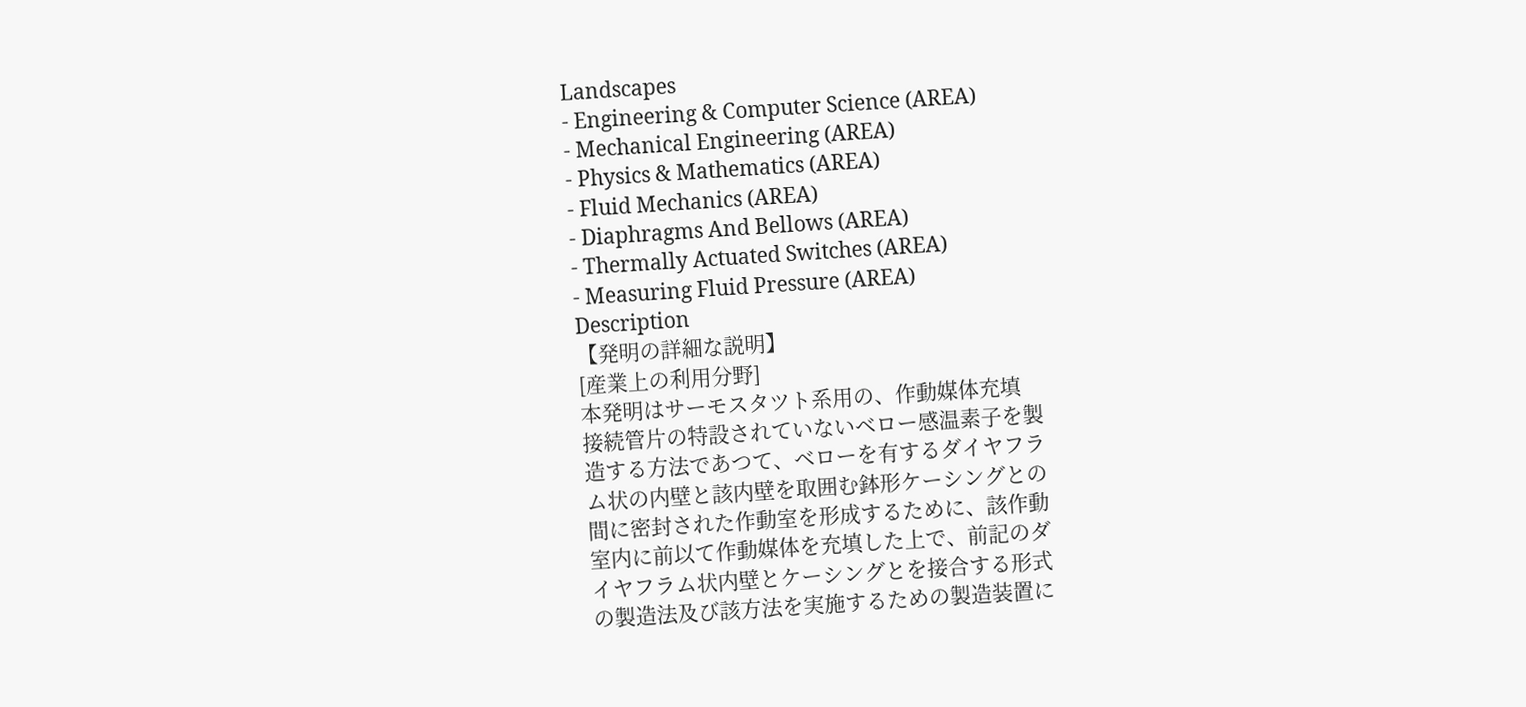Landscapes
- Engineering & Computer Science (AREA)
- Mechanical Engineering (AREA)
- Physics & Mathematics (AREA)
- Fluid Mechanics (AREA)
- Diaphragms And Bellows (AREA)
- Thermally Actuated Switches (AREA)
- Measuring Fluid Pressure (AREA)
Description
【発明の詳細な説明】
[産業上の利用分野]
本発明はサーモスタツト系用の、作動媒体充填
接続管片の特設されていないベロー感温素子を製
造する方法であつて、ベローを有するダイヤフラ
ム状の内壁と該内壁を取囲む鉢形ケーシングとの
間に密封された作動室を形成するために、該作動
室内に前以て作動媒体を充填した上で、前記のダ
イヤフラム状内壁とケーシングとを接合する形式
の製造法及び該方法を実施するための製造装置に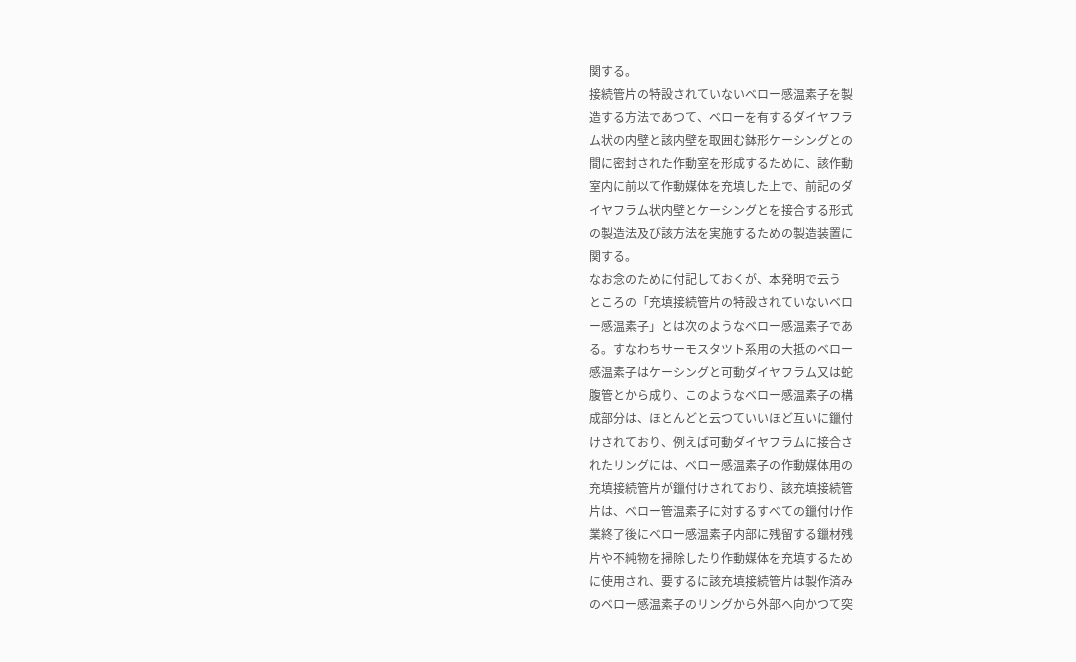関する。
接続管片の特設されていないベロー感温素子を製
造する方法であつて、ベローを有するダイヤフラ
ム状の内壁と該内壁を取囲む鉢形ケーシングとの
間に密封された作動室を形成するために、該作動
室内に前以て作動媒体を充填した上で、前記のダ
イヤフラム状内壁とケーシングとを接合する形式
の製造法及び該方法を実施するための製造装置に
関する。
なお念のために付記しておくが、本発明で云う
ところの「充填接続管片の特設されていないベロ
ー感温素子」とは次のようなベロー感温素子であ
る。すなわちサーモスタツト系用の大抵のベロー
感温素子はケーシングと可動ダイヤフラム又は蛇
腹管とから成り、このようなベロー感温素子の構
成部分は、ほとんどと云つていいほど互いに鑞付
けされており、例えば可動ダイヤフラムに接合さ
れたリングには、ベロー感温素子の作動媒体用の
充填接続管片が鑞付けされており、該充填接続管
片は、ベロー管温素子に対するすべての鑞付け作
業終了後にベロー感温素子内部に残留する鑞材残
片や不純物を掃除したり作動媒体を充填するため
に使用され、要するに該充填接続管片は製作済み
のベロー感温素子のリングから外部へ向かつて突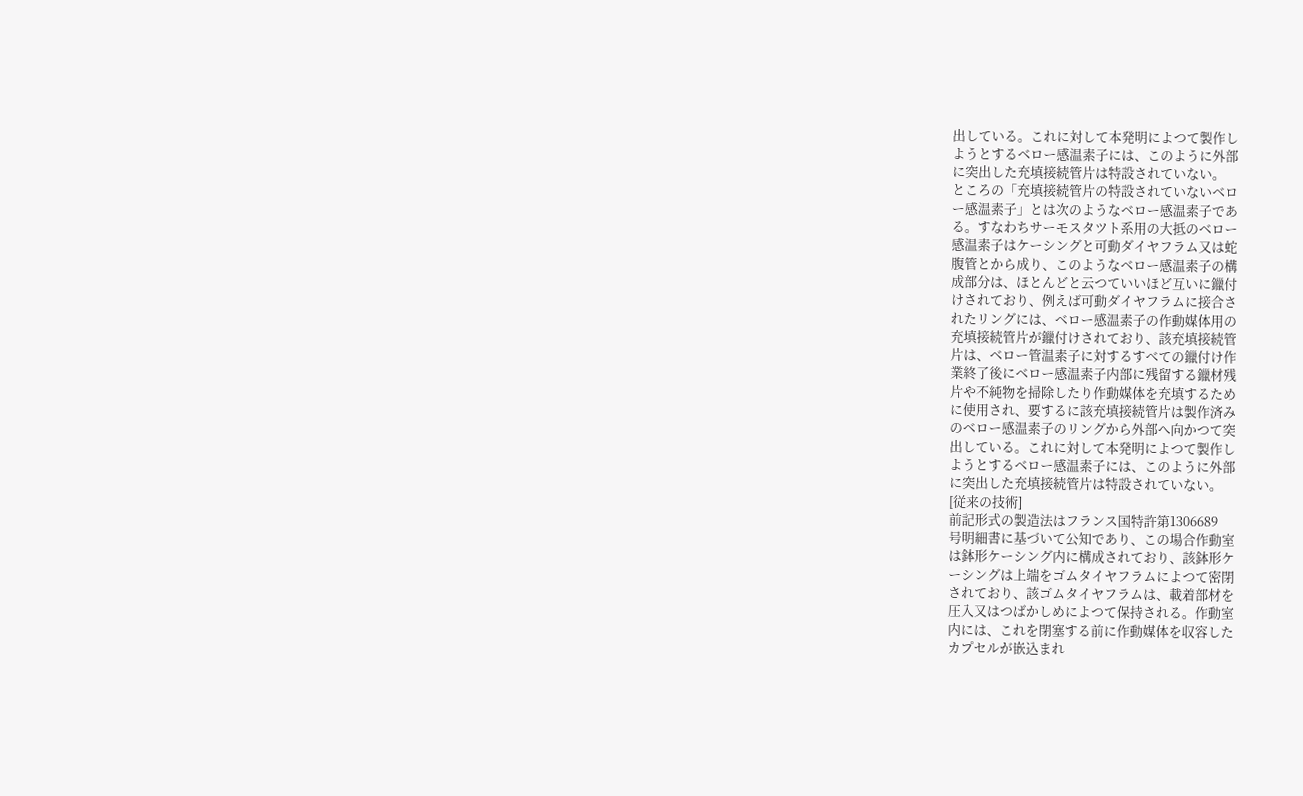出している。これに対して本発明によつて製作し
ようとするベロー感温素子には、このように外部
に突出した充填接続管片は特設されていない。
ところの「充填接続管片の特設されていないベロ
ー感温素子」とは次のようなベロー感温素子であ
る。すなわちサーモスタツト系用の大抵のベロー
感温素子はケーシングと可動ダイヤフラム又は蛇
腹管とから成り、このようなベロー感温素子の構
成部分は、ほとんどと云つていいほど互いに鑞付
けされており、例えば可動ダイヤフラムに接合さ
れたリングには、ベロー感温素子の作動媒体用の
充填接続管片が鑞付けされており、該充填接続管
片は、ベロー管温素子に対するすべての鑞付け作
業終了後にベロー感温素子内部に残留する鑞材残
片や不純物を掃除したり作動媒体を充填するため
に使用され、要するに該充填接続管片は製作済み
のベロー感温素子のリングから外部へ向かつて突
出している。これに対して本発明によつて製作し
ようとするベロー感温素子には、このように外部
に突出した充填接続管片は特設されていない。
[従来の技術]
前記形式の製造法はフランス国特許第1306689
号明細書に基づいて公知であり、この場合作動室
は鉢形ケーシング内に構成されており、該鉢形ケ
ーシングは上端をゴムタイヤフラムによつて密閉
されており、該ゴムタイヤフラムは、載着部材を
圧入又はつばかしめによつて保持される。作動室
内には、これを閉塞する前に作動媒体を収容した
カプセルが嵌込まれ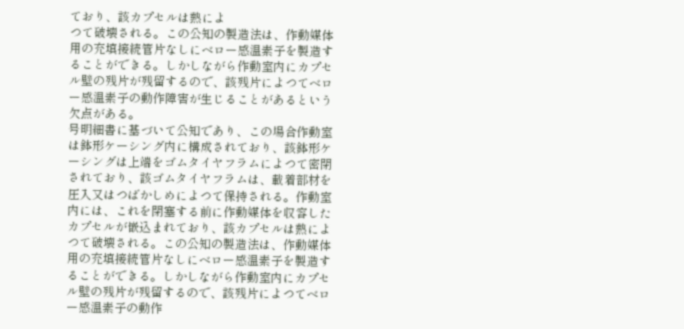ており、該カプセルは熱によ
つて破壊される。この公知の製造法は、作動媒体
用の充填接続管片なしにベロー感温素子を製造す
ることができる。しかしながら作動室内にカプセ
ル壁の残片が残留するので、該残片によつてベロ
ー感温素子の動作障害が生じることがあるという
欠点がある。
号明細書に基づいて公知であり、この場合作動室
は鉢形ケーシング内に構成されており、該鉢形ケ
ーシングは上端をゴムタイヤフラムによつて密閉
されており、該ゴムタイヤフラムは、載着部材を
圧入又はつばかしめによつて保持される。作動室
内には、これを閉塞する前に作動媒体を収容した
カプセルが嵌込まれており、該カプセルは熱によ
つて破壊される。この公知の製造法は、作動媒体
用の充填接続管片なしにベロー感温素子を製造す
ることができる。しかしながら作動室内にカプセ
ル壁の残片が残留するので、該残片によつてベロ
ー感温素子の動作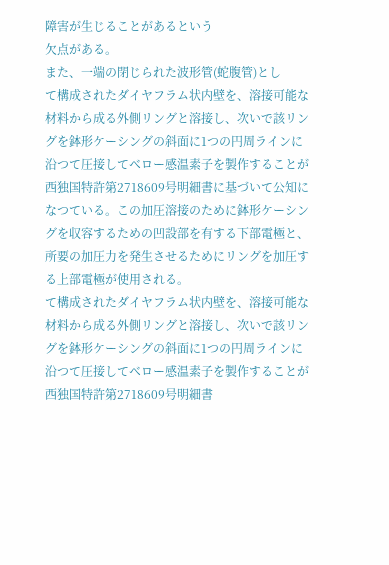障害が生じることがあるという
欠点がある。
また、一端の閉じられた波形管(蛇腹管)とし
て構成されたダイヤフラム状内壁を、溶接可能な
材料から成る外側リングと溶接し、次いで該リン
グを鉢形ケーシングの斜面に1つの円周ラインに
沿つて圧接してベロー感温素子を製作することが
西独国特許第2718609号明細書に基づいて公知に
なつている。この加圧溶接のために鉢形ケーシン
グを収容するための凹設部を有する下部電極と、
所要の加圧力を発生させるためにリングを加圧す
る上部電極が使用される。
て構成されたダイヤフラム状内壁を、溶接可能な
材料から成る外側リングと溶接し、次いで該リン
グを鉢形ケーシングの斜面に1つの円周ラインに
沿つて圧接してベロー感温素子を製作することが
西独国特許第2718609号明細書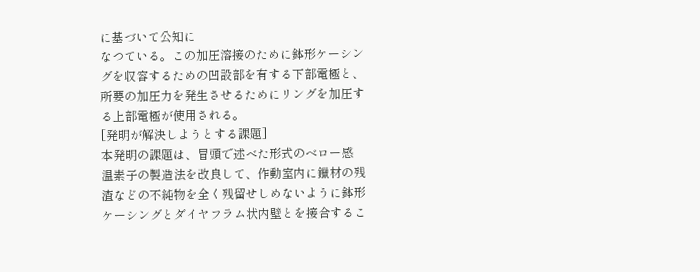に基づいて公知に
なつている。この加圧溶接のために鉢形ケーシン
グを収容するための凹設部を有する下部電極と、
所要の加圧力を発生させるためにリングを加圧す
る上部電極が使用される。
[発明が解決しようとする課題]
本発明の課題は、冒頭で述べた形式のベロー感
温素子の製造法を改良して、作動室内に鑞材の残
渣などの不純物を全く残留せしめないように鉢形
ケーシングとダイヤフラム状内壁とを接合するこ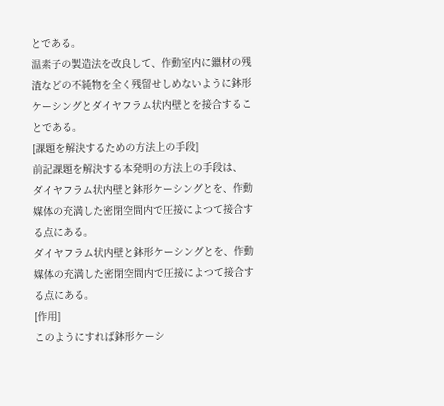とである。
温素子の製造法を改良して、作動室内に鑞材の残
渣などの不純物を全く残留せしめないように鉢形
ケーシングとダイヤフラム状内壁とを接合するこ
とである。
[課題を解決するための方法上の手段]
前記課題を解決する本発明の方法上の手段は、
ダイヤフラム状内壁と鉢形ケーシングとを、作動
媒体の充満した密閉空間内で圧接によつて接合す
る点にある。
ダイヤフラム状内壁と鉢形ケーシングとを、作動
媒体の充満した密閉空間内で圧接によつて接合す
る点にある。
[作用]
このようにすれば鉢形ケーシ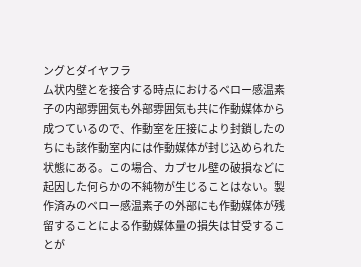ングとダイヤフラ
ム状内壁とを接合する時点におけるベロー感温素
子の内部雰囲気も外部雰囲気も共に作動媒体から
成つているので、作動室を圧接により封鎖したの
ちにも該作動室内には作動媒体が封じ込められた
状態にある。この場合、カプセル壁の破損などに
起因した何らかの不純物が生じることはない。製
作済みのベロー感温素子の外部にも作動媒体が残
留することによる作動媒体量の損失は甘受するこ
とが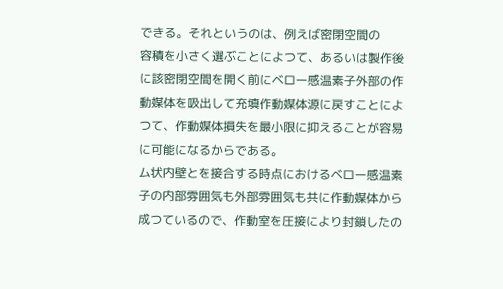できる。それというのは、例えば密閉空間の
容積を小さく選ぶことによつて、あるいは製作後
に該密閉空間を開く前にベロー感温素子外部の作
動媒体を吸出して充填作動媒体源に戻すことによ
つて、作動媒体損失を最小限に抑えることが容易
に可能になるからである。
ム状内壁とを接合する時点におけるベロー感温素
子の内部雰囲気も外部雰囲気も共に作動媒体から
成つているので、作動室を圧接により封鎖したの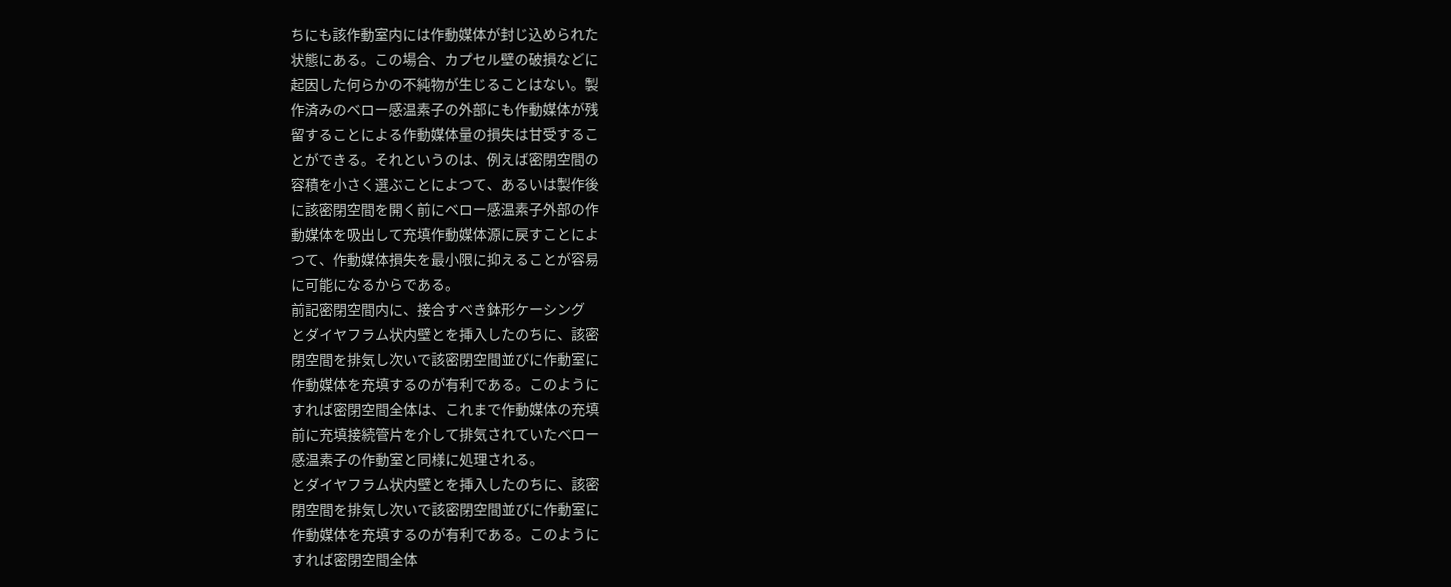ちにも該作動室内には作動媒体が封じ込められた
状態にある。この場合、カプセル壁の破損などに
起因した何らかの不純物が生じることはない。製
作済みのベロー感温素子の外部にも作動媒体が残
留することによる作動媒体量の損失は甘受するこ
とができる。それというのは、例えば密閉空間の
容積を小さく選ぶことによつて、あるいは製作後
に該密閉空間を開く前にベロー感温素子外部の作
動媒体を吸出して充填作動媒体源に戻すことによ
つて、作動媒体損失を最小限に抑えることが容易
に可能になるからである。
前記密閉空間内に、接合すべき鉢形ケーシング
とダイヤフラム状内壁とを挿入したのちに、該密
閉空間を排気し次いで該密閉空間並びに作動室に
作動媒体を充填するのが有利である。このように
すれば密閉空間全体は、これまで作動媒体の充填
前に充填接続管片を介して排気されていたベロー
感温素子の作動室と同様に処理される。
とダイヤフラム状内壁とを挿入したのちに、該密
閉空間を排気し次いで該密閉空間並びに作動室に
作動媒体を充填するのが有利である。このように
すれば密閉空間全体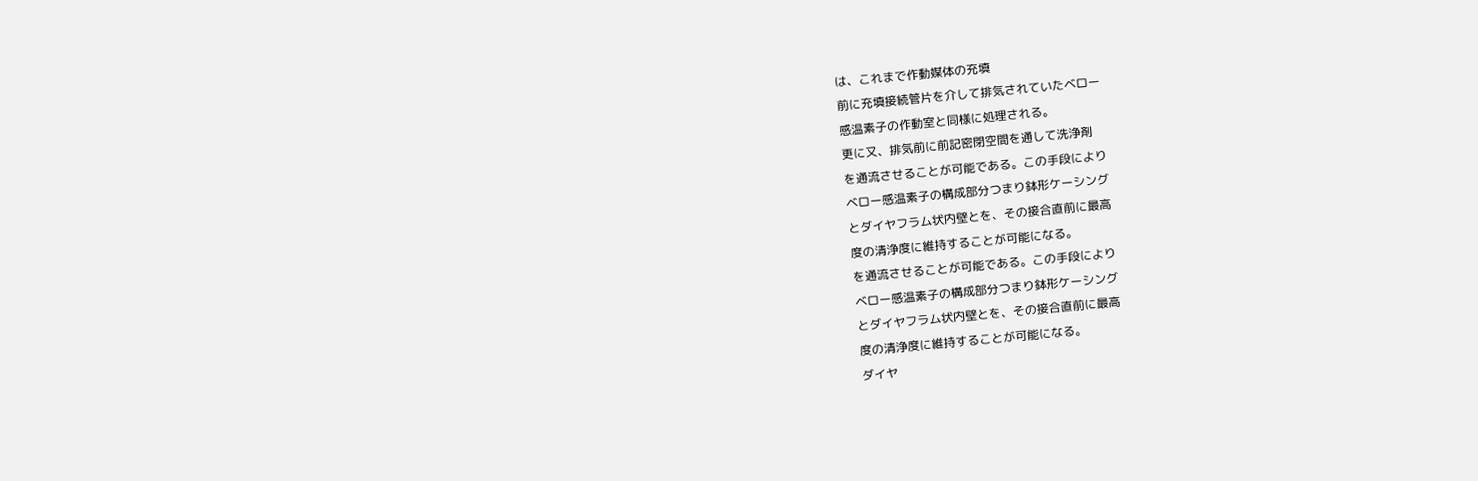は、これまで作動媒体の充填
前に充填接続管片を介して排気されていたベロー
感温素子の作動室と同様に処理される。
更に又、排気前に前記密閉空間を通して洗浄剤
を通流させることが可能である。この手段により
ベロー感温素子の構成部分つまり鉢形ケーシング
とダイヤフラム状内壁とを、その接合直前に最高
度の清浄度に維持することが可能になる。
を通流させることが可能である。この手段により
ベロー感温素子の構成部分つまり鉢形ケーシング
とダイヤフラム状内壁とを、その接合直前に最高
度の清浄度に維持することが可能になる。
ダイヤ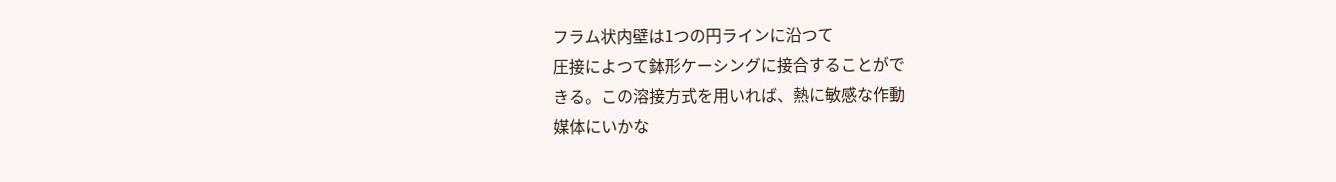フラム状内壁は1つの円ラインに沿つて
圧接によつて鉢形ケーシングに接合することがで
きる。この溶接方式を用いれば、熱に敏感な作動
媒体にいかな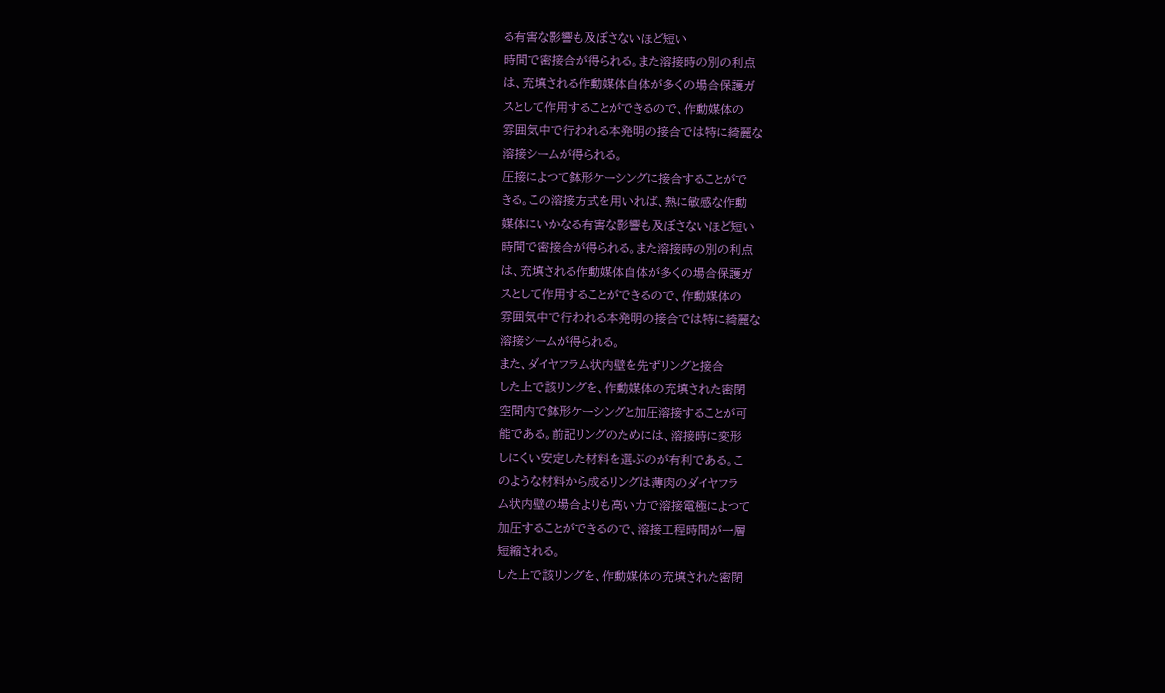る有害な影響も及ぼさないほど短い
時間で密接合が得られる。また溶接時の別の利点
は、充填される作動媒体自体が多くの場合保護ガ
スとして作用することができるので、作動媒体の
雰囲気中で行われる本発明の接合では特に綺麗な
溶接シームが得られる。
圧接によつて鉢形ケーシングに接合することがで
きる。この溶接方式を用いれば、熱に敏感な作動
媒体にいかなる有害な影響も及ぼさないほど短い
時間で密接合が得られる。また溶接時の別の利点
は、充填される作動媒体自体が多くの場合保護ガ
スとして作用することができるので、作動媒体の
雰囲気中で行われる本発明の接合では特に綺麗な
溶接シームが得られる。
また、ダイヤフラム状内壁を先ずリングと接合
した上で該リングを、作動媒体の充填された密閉
空間内で鉢形ケーシングと加圧溶接することが可
能である。前記リングのためには、溶接時に変形
しにくい安定した材料を選ぶのが有利である。こ
のような材料から成るリングは薄肉のダイヤフラ
ム状内壁の場合よりも高い力で溶接電極によつて
加圧することができるので、溶接工程時間が一層
短縮される。
した上で該リングを、作動媒体の充填された密閉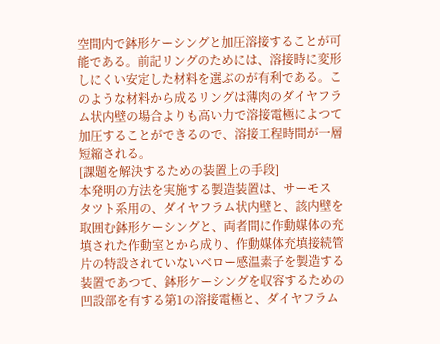空間内で鉢形ケーシングと加圧溶接することが可
能である。前記リングのためには、溶接時に変形
しにくい安定した材料を選ぶのが有利である。こ
のような材料から成るリングは薄肉のダイヤフラ
ム状内壁の場合よりも高い力で溶接電極によつて
加圧することができるので、溶接工程時間が一層
短縮される。
[課題を解決するための装置上の手段]
本発明の方法を実施する製造装置は、サーモス
タツト系用の、ダイヤフラム状内壁と、該内壁を
取囲む鉢形ケーシングと、両者間に作動媒体の充
填された作動室とから成り、作動媒体充填接続管
片の特設されていないベロー感温素子を製造する
装置であつて、鉢形ケーシングを収容するための
凹設部を有する第1の溶接電極と、ダイヤフラム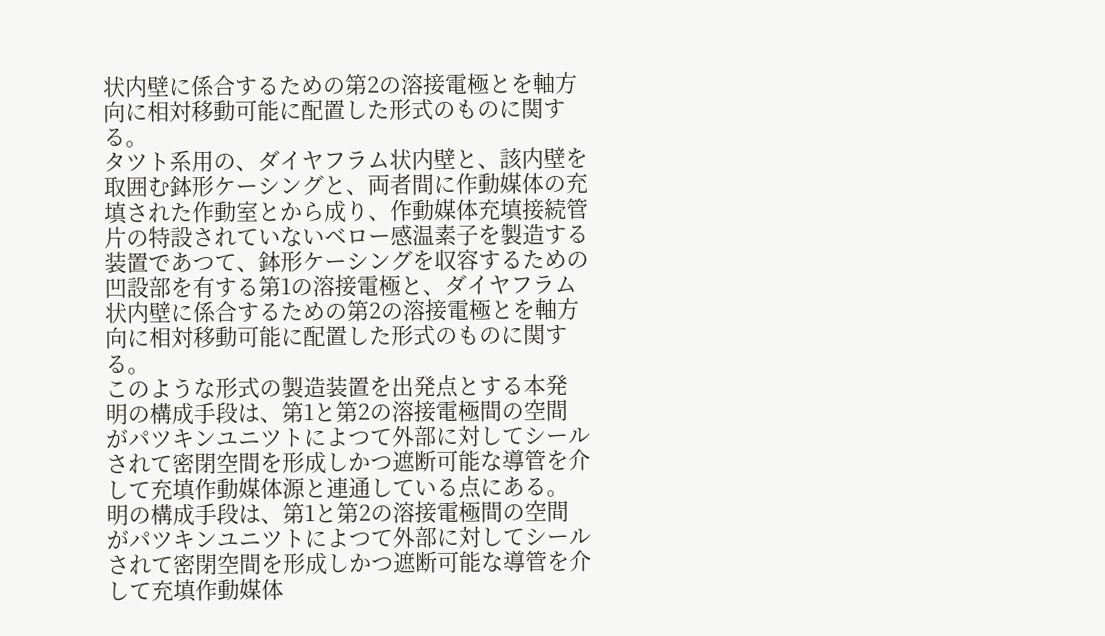状内壁に係合するための第2の溶接電極とを軸方
向に相対移動可能に配置した形式のものに関す
る。
タツト系用の、ダイヤフラム状内壁と、該内壁を
取囲む鉢形ケーシングと、両者間に作動媒体の充
填された作動室とから成り、作動媒体充填接続管
片の特設されていないベロー感温素子を製造する
装置であつて、鉢形ケーシングを収容するための
凹設部を有する第1の溶接電極と、ダイヤフラム
状内壁に係合するための第2の溶接電極とを軸方
向に相対移動可能に配置した形式のものに関す
る。
このような形式の製造装置を出発点とする本発
明の構成手段は、第1と第2の溶接電極間の空間
がパツキンユニツトによつて外部に対してシール
されて密閉空間を形成しかつ遮断可能な導管を介
して充填作動媒体源と連通している点にある。
明の構成手段は、第1と第2の溶接電極間の空間
がパツキンユニツトによつて外部に対してシール
されて密閉空間を形成しかつ遮断可能な導管を介
して充填作動媒体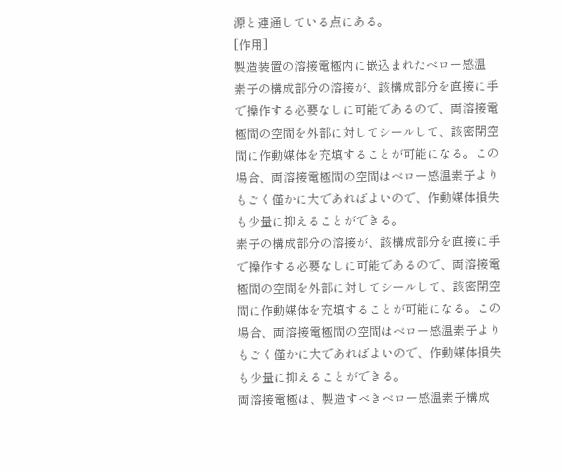源と連通している点にある。
[作用]
製造装置の溶接電極内に嵌込まれたベロー感温
素子の構成部分の溶接が、該構成部分を直接に手
で操作する必要なしに可能であるので、両溶接電
極間の空間を外部に対してシールして、該密閉空
間に作動媒体を充填することが可能になる。この
場合、両溶接電極間の空間はベロー感温素子より
もごく僅かに大であればよいので、作動媒体損失
も少量に抑えることができる。
素子の構成部分の溶接が、該構成部分を直接に手
で操作する必要なしに可能であるので、両溶接電
極間の空間を外部に対してシールして、該密閉空
間に作動媒体を充填することが可能になる。この
場合、両溶接電極間の空間はベロー感温素子より
もごく僅かに大であればよいので、作動媒体損失
も少量に抑えることができる。
両溶接電極は、製造すべきベロー感温素子構成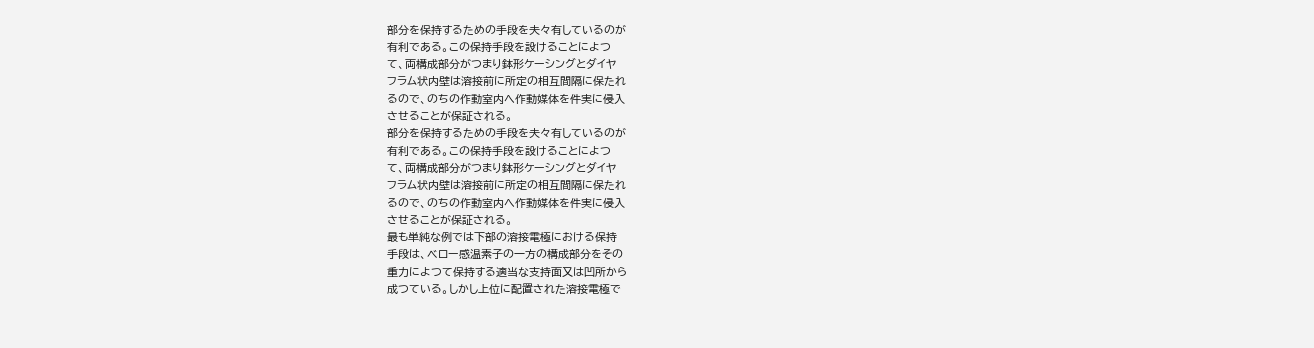部分を保持するための手段を夫々有しているのが
有利である。この保持手段を設けることによつ
て、両構成部分がつまり鉢形ケーシングとダイヤ
フラム状内壁は溶接前に所定の相互間隔に保たれ
るので、のちの作動室内へ作動媒体を件実に侵入
させることが保証される。
部分を保持するための手段を夫々有しているのが
有利である。この保持手段を設けることによつ
て、両構成部分がつまり鉢形ケーシングとダイヤ
フラム状内壁は溶接前に所定の相互間隔に保たれ
るので、のちの作動室内へ作動媒体を件実に侵入
させることが保証される。
最も単純な例では下部の溶接電極における保持
手段は、ベロー感温素子の一方の構成部分をその
重力によつて保持する適当な支持面又は凹所から
成つている。しかし上位に配置された溶接電極で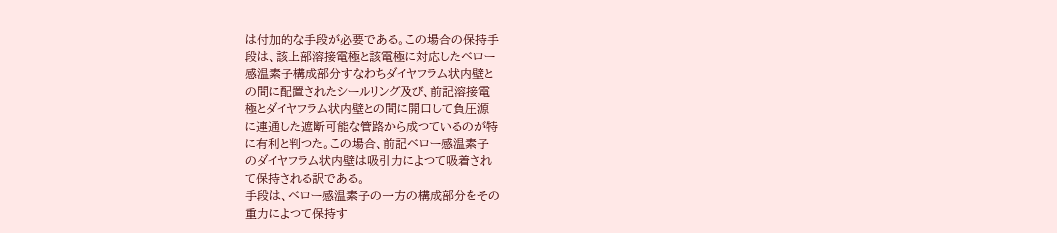は付加的な手段が必要である。この場合の保持手
段は、該上部溶接電極と該電極に対応したベロー
感温素子構成部分すなわちダイヤフラム状内壁と
の間に配置されたシールリング及び、前記溶接電
極とダイヤフラム状内壁との間に開口して負圧源
に連通した遮断可能な管路から成つているのが特
に有利と判つた。この場合、前記ベロー感温素子
のダイヤフラム状内壁は吸引力によつて吸着され
て保持される訳である。
手段は、ベロー感温素子の一方の構成部分をその
重力によつて保持す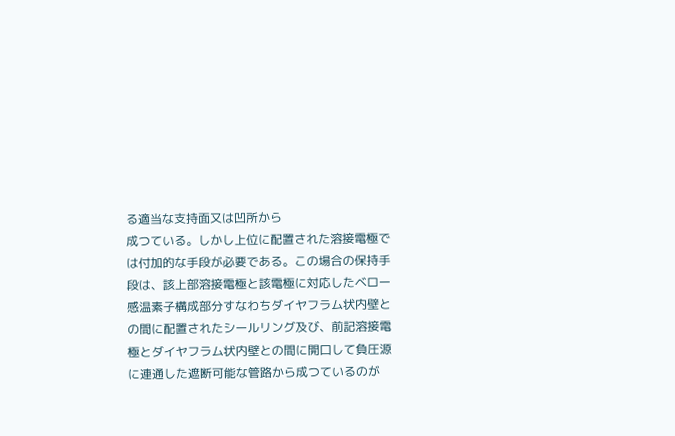る適当な支持面又は凹所から
成つている。しかし上位に配置された溶接電極で
は付加的な手段が必要である。この場合の保持手
段は、該上部溶接電極と該電極に対応したベロー
感温素子構成部分すなわちダイヤフラム状内壁と
の間に配置されたシールリング及び、前記溶接電
極とダイヤフラム状内壁との間に開口して負圧源
に連通した遮断可能な管路から成つているのが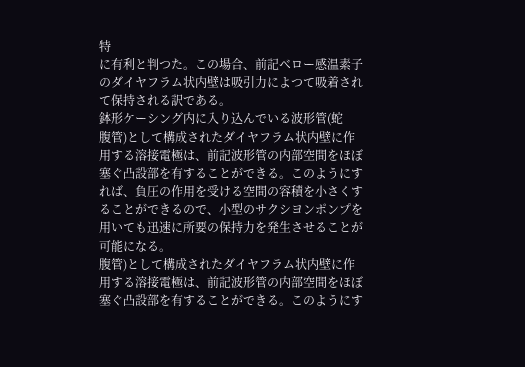特
に有利と判つた。この場合、前記ベロー感温素子
のダイヤフラム状内壁は吸引力によつて吸着され
て保持される訳である。
鉢形ケーシング内に入り込んでいる波形管(蛇
腹管)として構成されたダイヤフラム状内壁に作
用する溶接電極は、前記波形管の内部空間をほぼ
塞ぐ凸設部を有することができる。このようにす
れば、負圧の作用を受ける空間の容積を小さくす
ることができるので、小型のサクシヨンポンプを
用いても迅速に所要の保持力を発生させることが
可能になる。
腹管)として構成されたダイヤフラム状内壁に作
用する溶接電極は、前記波形管の内部空間をほぼ
塞ぐ凸設部を有することができる。このようにす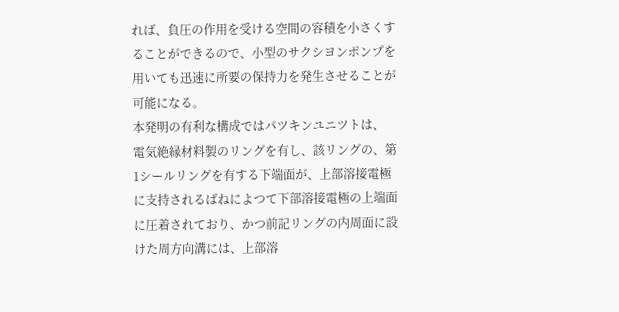れば、負圧の作用を受ける空間の容積を小さくす
ることができるので、小型のサクシヨンポンプを
用いても迅速に所要の保持力を発生させることが
可能になる。
本発明の有利な構成ではパツキンユニツトは、
電気絶縁材料製のリングを有し、該リングの、第
1シールリングを有する下端面が、上部溶接電極
に支持されるばねによつて下部溶接電極の上端面
に圧着されており、かつ前記リングの内周面に設
けた周方向溝には、上部溶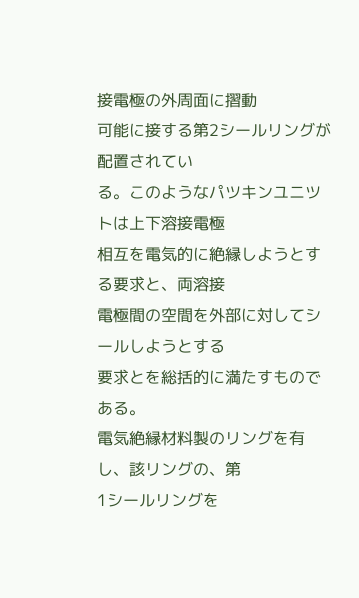接電極の外周面に摺動
可能に接する第2シールリングが配置されてい
る。このようなパツキンユニツトは上下溶接電極
相互を電気的に絶縁しようとする要求と、両溶接
電極間の空間を外部に対してシールしようとする
要求とを総括的に満たすものである。
電気絶縁材料製のリングを有し、該リングの、第
1シールリングを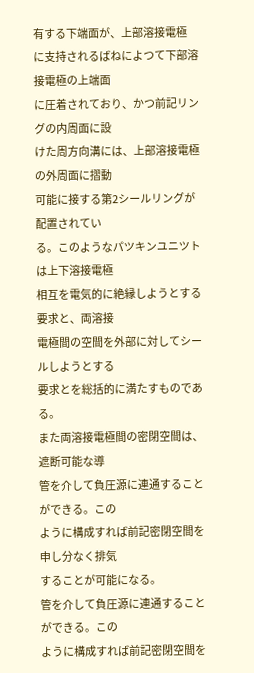有する下端面が、上部溶接電極
に支持されるばねによつて下部溶接電極の上端面
に圧着されており、かつ前記リングの内周面に設
けた周方向溝には、上部溶接電極の外周面に摺動
可能に接する第2シールリングが配置されてい
る。このようなパツキンユニツトは上下溶接電極
相互を電気的に絶縁しようとする要求と、両溶接
電極間の空間を外部に対してシールしようとする
要求とを総括的に満たすものである。
また両溶接電極間の密閉空間は、遮断可能な導
管を介して負圧源に連通することができる。この
ように構成すれば前記密閉空間を申し分なく排気
することが可能になる。
管を介して負圧源に連通することができる。この
ように構成すれば前記密閉空間を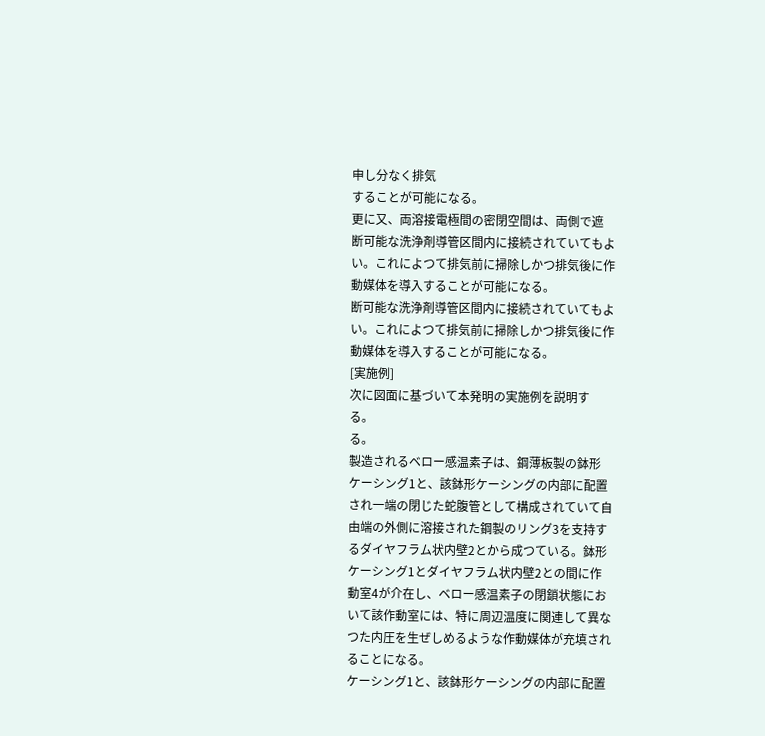申し分なく排気
することが可能になる。
更に又、両溶接電極間の密閉空間は、両側で遮
断可能な洗浄剤導管区間内に接続されていてもよ
い。これによつて排気前に掃除しかつ排気後に作
動媒体を導入することが可能になる。
断可能な洗浄剤導管区間内に接続されていてもよ
い。これによつて排気前に掃除しかつ排気後に作
動媒体を導入することが可能になる。
[実施例]
次に図面に基づいて本発明の実施例を説明す
る。
る。
製造されるベロー感温素子は、鋼薄板製の鉢形
ケーシング1と、該鉢形ケーシングの内部に配置
され一端の閉じた蛇腹管として構成されていて自
由端の外側に溶接された鋼製のリング3を支持す
るダイヤフラム状内壁2とから成つている。鉢形
ケーシング1とダイヤフラム状内壁2との間に作
動室4が介在し、ベロー感温素子の閉鎖状態にお
いて該作動室には、特に周辺温度に関連して異な
つた内圧を生ぜしめるような作動媒体が充填され
ることになる。
ケーシング1と、該鉢形ケーシングの内部に配置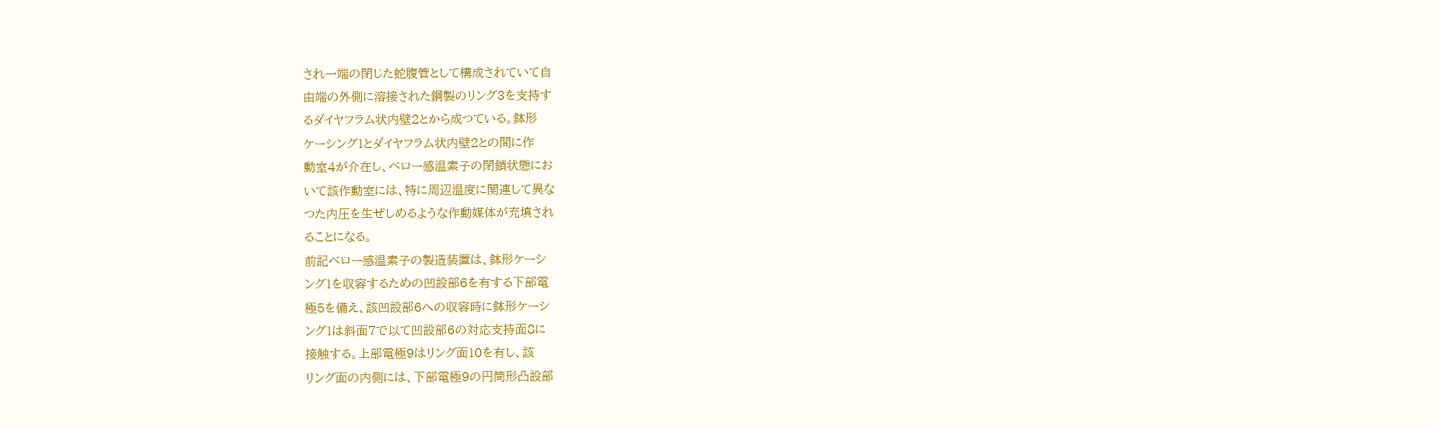され一端の閉じた蛇腹管として構成されていて自
由端の外側に溶接された鋼製のリング3を支持す
るダイヤフラム状内壁2とから成つている。鉢形
ケーシング1とダイヤフラム状内壁2との間に作
動室4が介在し、ベロー感温素子の閉鎖状態にお
いて該作動室には、特に周辺温度に関連して異な
つた内圧を生ぜしめるような作動媒体が充填され
ることになる。
前記ベロー感温素子の製造装置は、鉢形ケーシ
ング1を収容するための凹設部6を有する下部電
極5を備え、該凹設部6への収容時に鉢形ケーシ
ング1は斜面7で以て凹設部6の対応支持面8に
接触する。上部電極9はリング面10を有し、該
リング面の内側には、下部電極9の円筒形凸設部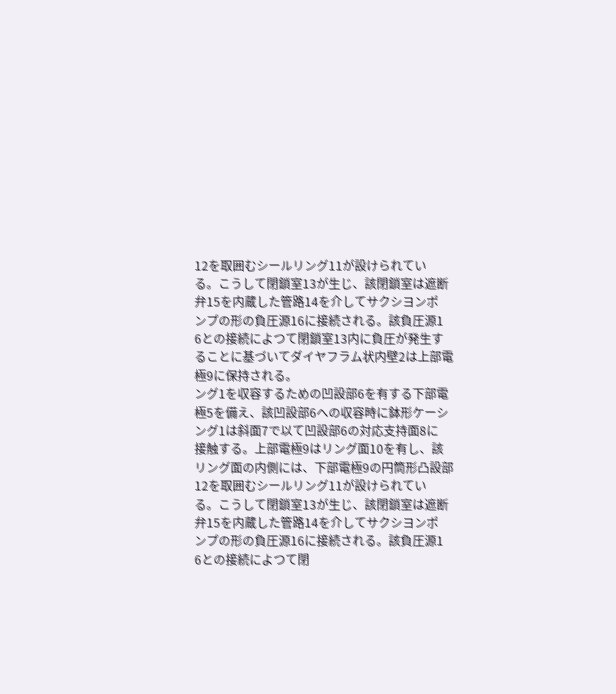12を取囲むシールリング11が設けられてい
る。こうして閉鎖室13が生じ、該閉鎖室は遮断
弁15を内蔵した管路14を介してサクシヨンポ
ンプの形の負圧源16に接続される。該負圧源1
6との接続によつて閉鎖室13内に負圧が発生す
ることに基づいてダイヤフラム状内壁2は上部電
極9に保持される。
ング1を収容するための凹設部6を有する下部電
極5を備え、該凹設部6への収容時に鉢形ケーシ
ング1は斜面7で以て凹設部6の対応支持面8に
接触する。上部電極9はリング面10を有し、該
リング面の内側には、下部電極9の円筒形凸設部
12を取囲むシールリング11が設けられてい
る。こうして閉鎖室13が生じ、該閉鎖室は遮断
弁15を内蔵した管路14を介してサクシヨンポ
ンプの形の負圧源16に接続される。該負圧源1
6との接続によつて閉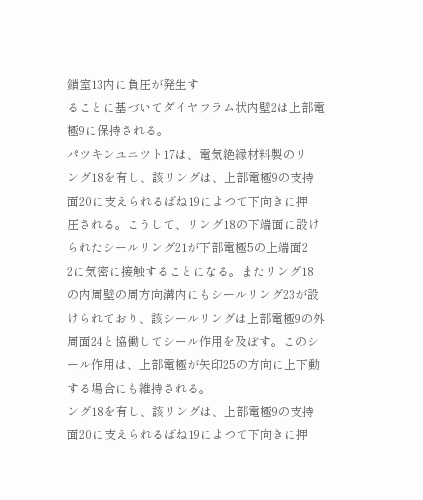鎖室13内に負圧が発生す
ることに基づいてダイヤフラム状内壁2は上部電
極9に保持される。
パツキンユニツト17は、電気絶縁材料製のリ
ング18を有し、該リングは、上部電極9の支持
面20に支えられるばね19によつて下向きに押
圧される。こうして、リング18の下端面に設け
られたシールリング21が下部電極5の上端面2
2に気密に接触することになる。またリング18
の内周壁の周方向溝内にもシールリング23が設
けられており、該シールリングは上部電極9の外
周面24と協働してシール作用を及ぼす。このシ
ール作用は、上部電極が矢印25の方向に上下動
する場合にも維持される。
ング18を有し、該リングは、上部電極9の支持
面20に支えられるばね19によつて下向きに押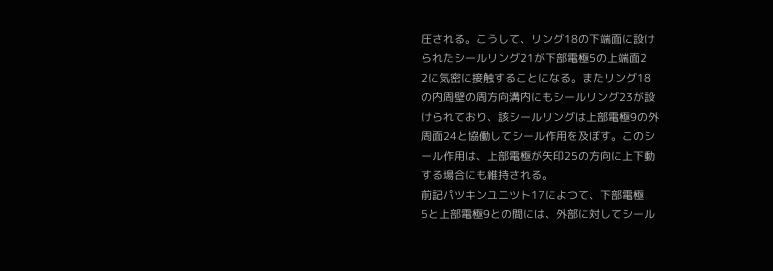圧される。こうして、リング18の下端面に設け
られたシールリング21が下部電極5の上端面2
2に気密に接触することになる。またリング18
の内周壁の周方向溝内にもシールリング23が設
けられており、該シールリングは上部電極9の外
周面24と協働してシール作用を及ぼす。このシ
ール作用は、上部電極が矢印25の方向に上下動
する場合にも維持される。
前記パツキンユニツト17によつて、下部電極
5と上部電極9との間には、外部に対してシール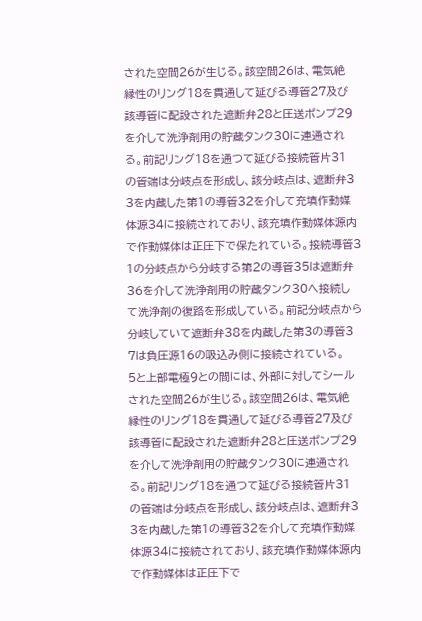された空間26が生じる。該空間26は、電気絶
縁性のリング18を貫通して延びる導管27及び
該導管に配設された遮断弁28と圧送ポンプ29
を介して洗浄剤用の貯蔵タンク30に連通され
る。前記リング18を通つて延びる接続管片31
の管端は分岐点を形成し、該分岐点は、遮断弁3
3を内蔵した第1の導管32を介して充填作動媒
体源34に接続されており、該充填作動媒体源内
で作動媒体は正圧下で保たれている。接続導管3
1の分岐点から分岐する第2の導管35は遮断弁
36を介して洗浄剤用の貯蔵タンク30へ接続し
て洗浄剤の復路を形成している。前記分岐点から
分岐していて遮断弁38を内蔵した第3の導管3
7は負圧源16の吸込み側に接続されている。
5と上部電極9との間には、外部に対してシール
された空間26が生じる。該空間26は、電気絶
縁性のリング18を貫通して延びる導管27及び
該導管に配設された遮断弁28と圧送ポンプ29
を介して洗浄剤用の貯蔵タンク30に連通され
る。前記リング18を通つて延びる接続管片31
の管端は分岐点を形成し、該分岐点は、遮断弁3
3を内蔵した第1の導管32を介して充填作動媒
体源34に接続されており、該充填作動媒体源内
で作動媒体は正圧下で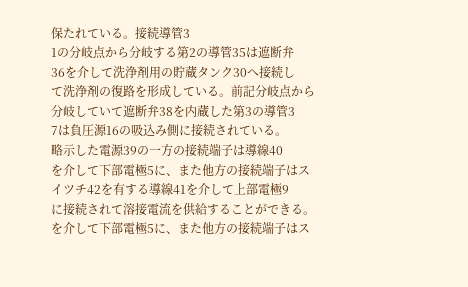保たれている。接続導管3
1の分岐点から分岐する第2の導管35は遮断弁
36を介して洗浄剤用の貯蔵タンク30へ接続し
て洗浄剤の復路を形成している。前記分岐点から
分岐していて遮断弁38を内蔵した第3の導管3
7は負圧源16の吸込み側に接続されている。
略示した電源39の一方の接続端子は導線40
を介して下部電極5に、また他方の接続端子はス
イツチ42を有する導線41を介して上部電極9
に接続されて溶接電流を供給することができる。
を介して下部電極5に、また他方の接続端子はス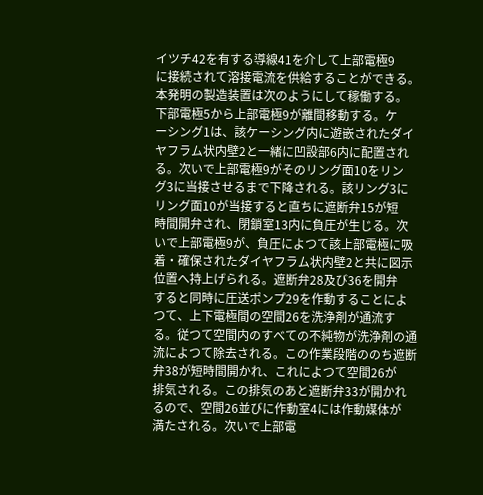イツチ42を有する導線41を介して上部電極9
に接続されて溶接電流を供給することができる。
本発明の製造装置は次のようにして稼働する。
下部電極5から上部電極9が離間移動する。ケ
ーシング1は、該ケーシング内に遊嵌されたダイ
ヤフラム状内壁2と一緒に凹設部6内に配置され
る。次いで上部電極9がそのリング面10をリン
グ3に当接させるまで下降される。該リング3に
リング面10が当接すると直ちに遮断弁15が短
時間開弁され、閉鎖室13内に負圧が生じる。次
いで上部電極9が、負圧によつて該上部電極に吸
着・確保されたダイヤフラム状内壁2と共に図示
位置へ持上げられる。遮断弁28及び36を開弁
すると同時に圧送ポンプ29を作動することによ
つて、上下電極間の空間26を洗浄剤が通流す
る。従つて空間内のすべての不純物が洗浄剤の通
流によつて除去される。この作業段階ののち遮断
弁38が短時間開かれ、これによつて空間26が
排気される。この排気のあと遮断弁33が開かれ
るので、空間26並びに作動室4には作動媒体が
満たされる。次いで上部電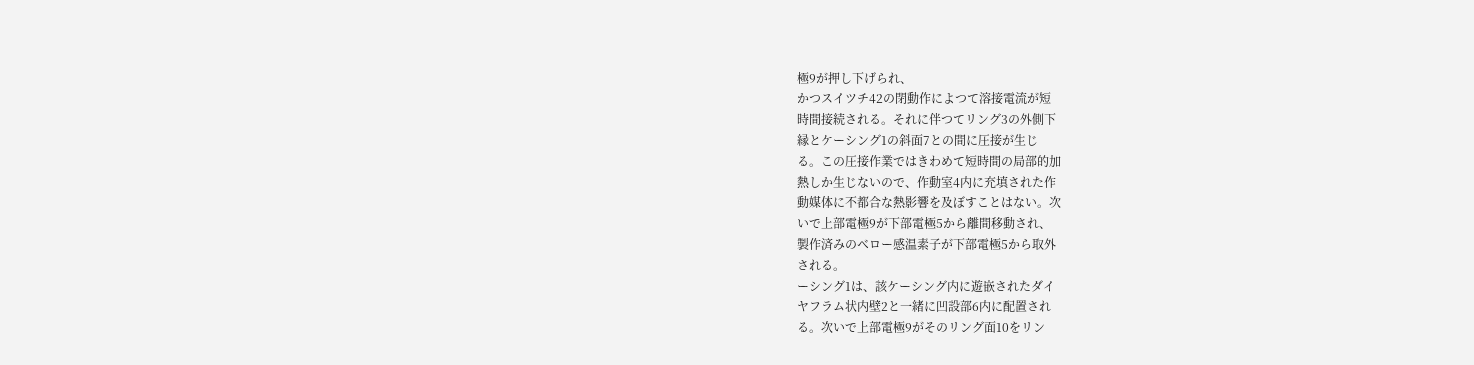極9が押し下げられ、
かつスイツチ42の閉動作によつて溶接電流が短
時間接続される。それに伴つてリング3の外側下
縁とケーシング1の斜面7との間に圧接が生じ
る。この圧接作業ではきわめて短時間の局部的加
熱しか生じないので、作動室4内に充填された作
動媒体に不都合な熱影響を及ぼすことはない。次
いで上部電極9が下部電極5から離間移動され、
製作済みのベロー感温素子が下部電極5から取外
される。
ーシング1は、該ケーシング内に遊嵌されたダイ
ヤフラム状内壁2と一緒に凹設部6内に配置され
る。次いで上部電極9がそのリング面10をリン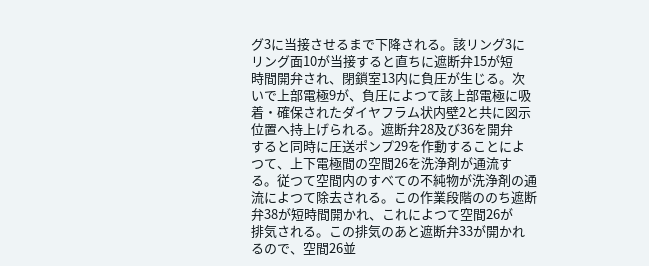グ3に当接させるまで下降される。該リング3に
リング面10が当接すると直ちに遮断弁15が短
時間開弁され、閉鎖室13内に負圧が生じる。次
いで上部電極9が、負圧によつて該上部電極に吸
着・確保されたダイヤフラム状内壁2と共に図示
位置へ持上げられる。遮断弁28及び36を開弁
すると同時に圧送ポンプ29を作動することによ
つて、上下電極間の空間26を洗浄剤が通流す
る。従つて空間内のすべての不純物が洗浄剤の通
流によつて除去される。この作業段階ののち遮断
弁38が短時間開かれ、これによつて空間26が
排気される。この排気のあと遮断弁33が開かれ
るので、空間26並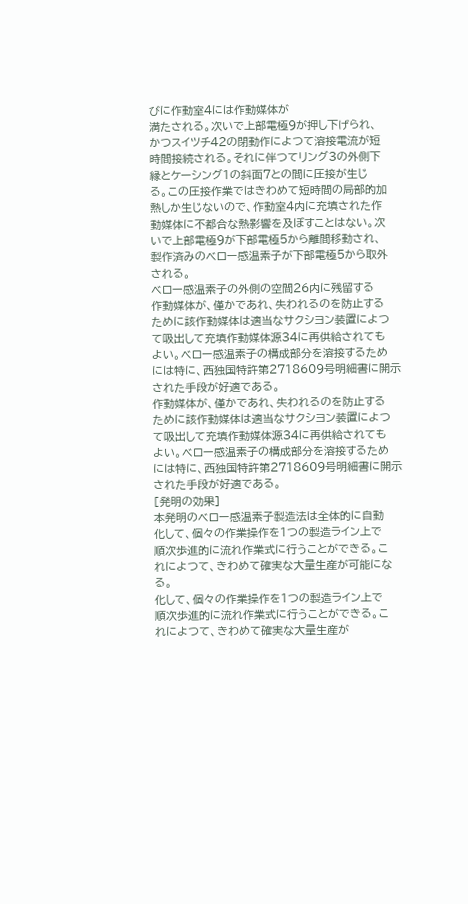びに作動室4には作動媒体が
満たされる。次いで上部電極9が押し下げられ、
かつスイツチ42の閉動作によつて溶接電流が短
時間接続される。それに伴つてリング3の外側下
縁とケーシング1の斜面7との間に圧接が生じ
る。この圧接作業ではきわめて短時間の局部的加
熱しか生じないので、作動室4内に充填された作
動媒体に不都合な熱影響を及ぼすことはない。次
いで上部電極9が下部電極5から離間移動され、
製作済みのベロー感温素子が下部電極5から取外
される。
ベロー感温素子の外側の空間26内に残留する
作動媒体が、僅かであれ、失われるのを防止する
ために該作動媒体は適当なサクシヨン装置によつ
て吸出して充填作動媒体源34に再供給されても
よい。ベロー感温素子の構成部分を溶接するため
には特に、西独国特許第2718609号明細書に開示
された手段が好適である。
作動媒体が、僅かであれ、失われるのを防止する
ために該作動媒体は適当なサクシヨン装置によつ
て吸出して充填作動媒体源34に再供給されても
よい。ベロー感温素子の構成部分を溶接するため
には特に、西独国特許第2718609号明細書に開示
された手段が好適である。
[発明の効果]
本発明のベロー感温素子製造法は全体的に自動
化して、個々の作業操作を1つの製造ライン上で
順次歩進的に流れ作業式に行うことができる。こ
れによつて、きわめて確実な大量生産が可能にな
る。
化して、個々の作業操作を1つの製造ライン上で
順次歩進的に流れ作業式に行うことができる。こ
れによつて、きわめて確実な大量生産が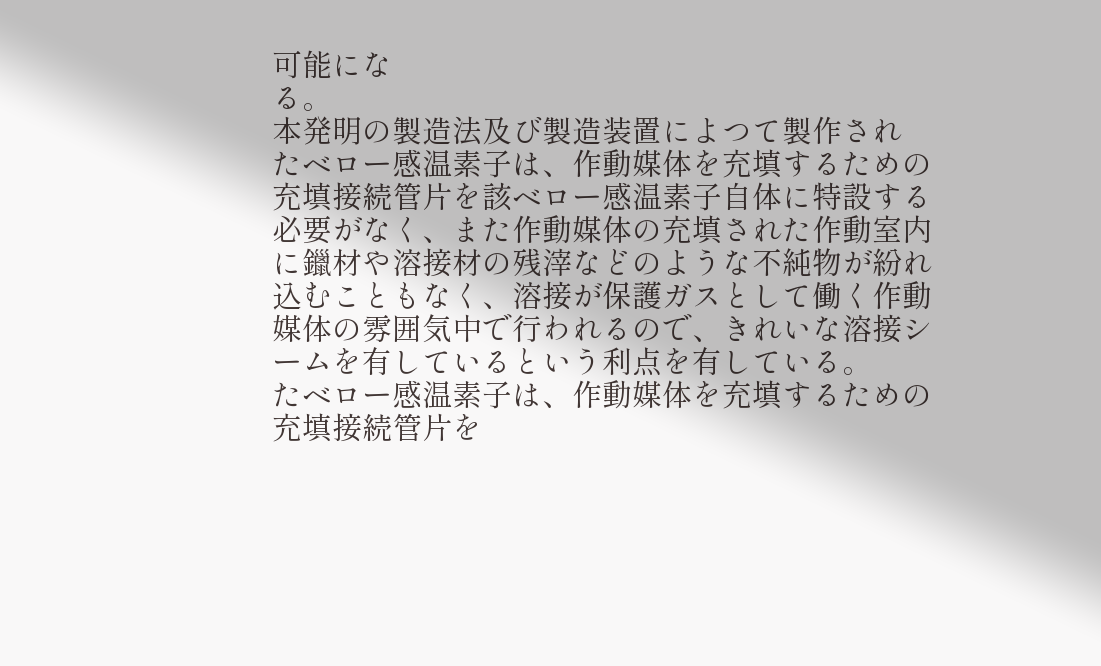可能にな
る。
本発明の製造法及び製造装置によつて製作され
たベロー感温素子は、作動媒体を充填するための
充填接続管片を該ベロー感温素子自体に特設する
必要がなく、また作動媒体の充填された作動室内
に鑞材や溶接材の残滓などのような不純物が紛れ
込むこともなく、溶接が保護ガスとして働く作動
媒体の雰囲気中で行われるので、きれいな溶接シ
ームを有しているという利点を有している。
たベロー感温素子は、作動媒体を充填するための
充填接続管片を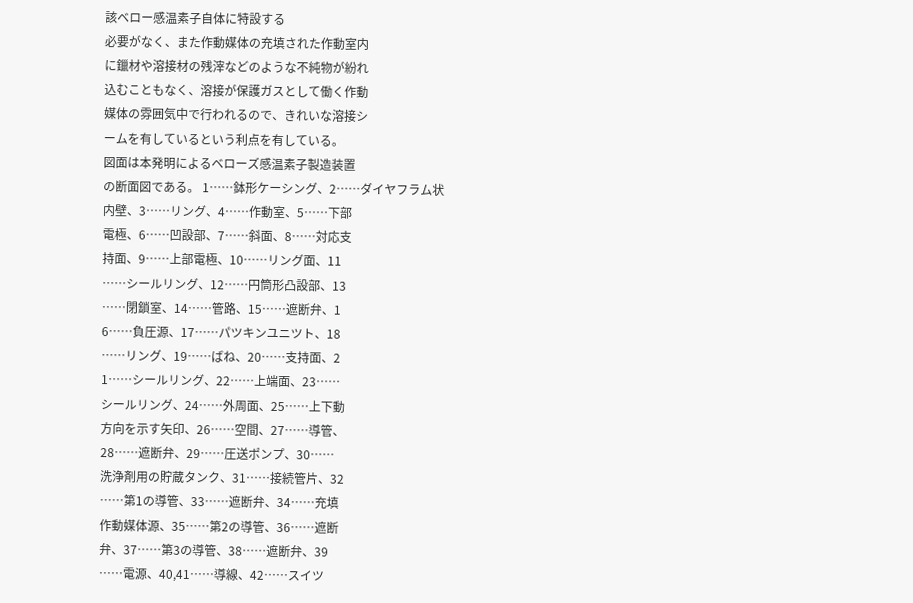該ベロー感温素子自体に特設する
必要がなく、また作動媒体の充填された作動室内
に鑞材や溶接材の残滓などのような不純物が紛れ
込むこともなく、溶接が保護ガスとして働く作動
媒体の雰囲気中で行われるので、きれいな溶接シ
ームを有しているという利点を有している。
図面は本発明によるベローズ感温素子製造装置
の断面図である。 1……鉢形ケーシング、2……ダイヤフラム状
内壁、3……リング、4……作動室、5……下部
電極、6……凹設部、7……斜面、8……対応支
持面、9……上部電極、10……リング面、11
……シールリング、12……円筒形凸設部、13
……閉鎖室、14……管路、15……遮断弁、1
6……負圧源、17……パツキンユニツト、18
……リング、19……ばね、20……支持面、2
1……シールリング、22……上端面、23……
シールリング、24……外周面、25……上下動
方向を示す矢印、26……空間、27……導管、
28……遮断弁、29……圧送ポンプ、30……
洗浄剤用の貯蔵タンク、31……接続管片、32
……第1の導管、33……遮断弁、34……充填
作動媒体源、35……第2の導管、36……遮断
弁、37……第3の導管、38……遮断弁、39
……電源、40,41……導線、42……スイツ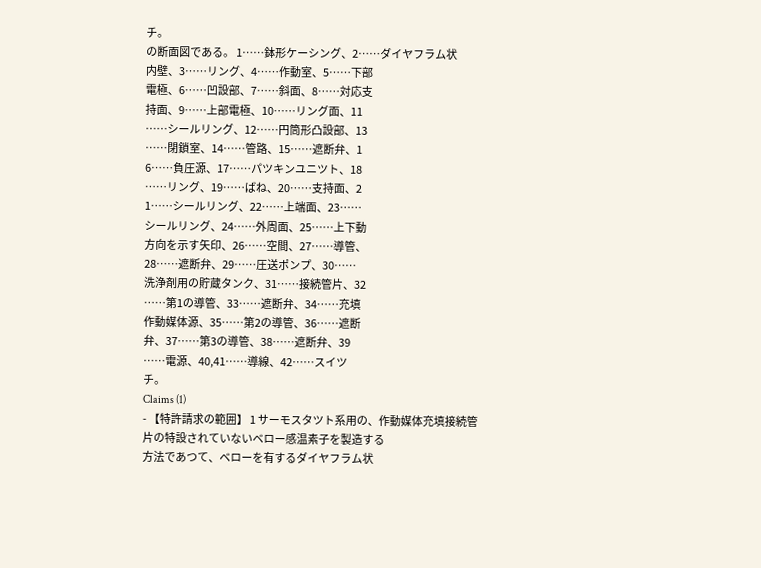チ。
の断面図である。 1……鉢形ケーシング、2……ダイヤフラム状
内壁、3……リング、4……作動室、5……下部
電極、6……凹設部、7……斜面、8……対応支
持面、9……上部電極、10……リング面、11
……シールリング、12……円筒形凸設部、13
……閉鎖室、14……管路、15……遮断弁、1
6……負圧源、17……パツキンユニツト、18
……リング、19……ばね、20……支持面、2
1……シールリング、22……上端面、23……
シールリング、24……外周面、25……上下動
方向を示す矢印、26……空間、27……導管、
28……遮断弁、29……圧送ポンプ、30……
洗浄剤用の貯蔵タンク、31……接続管片、32
……第1の導管、33……遮断弁、34……充填
作動媒体源、35……第2の導管、36……遮断
弁、37……第3の導管、38……遮断弁、39
……電源、40,41……導線、42……スイツ
チ。
Claims (1)
- 【特許請求の範囲】 1 サーモスタツト系用の、作動媒体充填接続管
片の特設されていないベロー感温素子を製造する
方法であつて、ベローを有するダイヤフラム状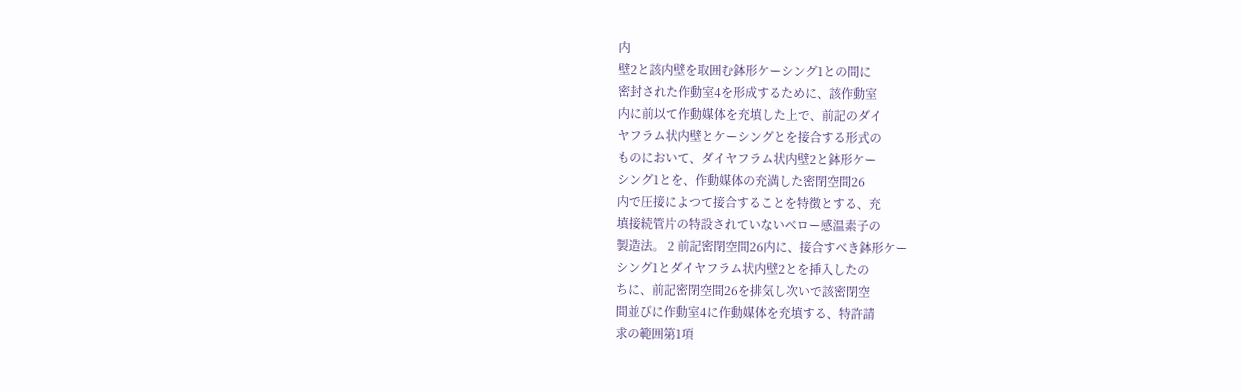内
壁2と該内壁を取囲む鉢形ケーシング1との間に
密封された作動室4を形成するために、該作動室
内に前以て作動媒体を充填した上で、前記のダイ
ヤフラム状内壁とケーシングとを接合する形式の
ものにおいて、ダイヤフラム状内壁2と鉢形ケー
シング1とを、作動媒体の充満した密閉空間26
内で圧接によつて接合することを特徴とする、充
填接続管片の特設されていないベロー感温素子の
製造法。 2 前記密閉空間26内に、接合すべき鉢形ケー
シング1とダイヤフラム状内壁2とを挿入したの
ちに、前記密閉空間26を排気し次いで該密閉空
間並びに作動室4に作動媒体を充填する、特許請
求の範囲第1項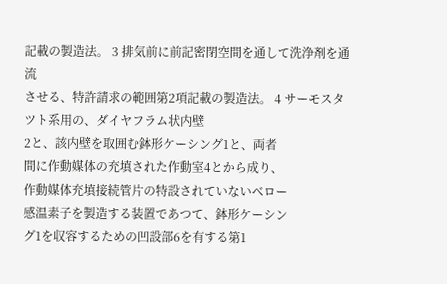記載の製造法。 3 排気前に前記密閉空間を通して洗浄剤を通流
させる、特許請求の範囲第2項記載の製造法。 4 サーモスタツト系用の、ダイヤフラム状内壁
2と、該内壁を取囲む鉢形ケーシング1と、両者
間に作動媒体の充填された作動室4とから成り、
作動媒体充填接続管片の特設されていないベロー
感温素子を製造する装置であつて、鉢形ケーシン
グ1を収容するための凹設部6を有する第1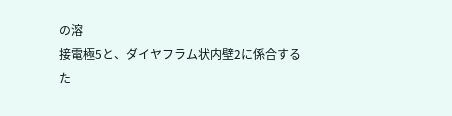の溶
接電極5と、ダイヤフラム状内壁2に係合するた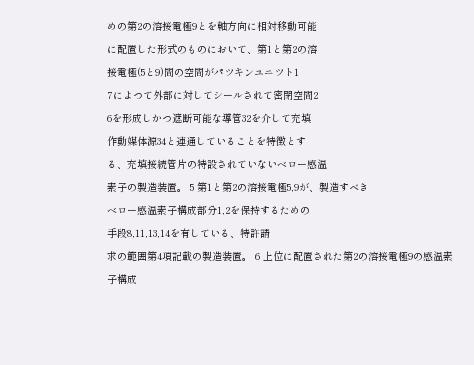めの第2の溶接電極9とを軸方向に相対移動可能
に配置した形式のものにおいて、第1と第2の溶
接電極(5と9)間の空間がパツキンユニツト1
7によつて外部に対してシールされて密閉空間2
6を形成しかつ遮断可能な導管32を介して充填
作動媒体源34と連通していることを特徴とす
る、充填接続管片の特設されていないベロー感温
素子の製造装置。 5 第1と第2の溶接電極5,9が、製造すべき
ベロー感温素子構成部分1,2を保持するための
手段8,11,13,14を有している、特許請
求の範囲第4項記載の製造装置。 6 上位に配置された第2の溶接電極9の感温素
子構成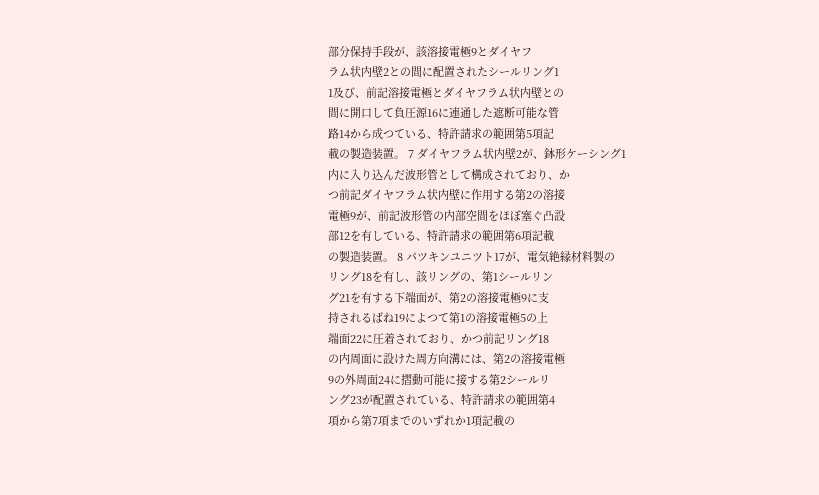部分保持手段が、該溶接電極9とダイヤフ
ラム状内壁2との間に配置されたシールリング1
1及び、前記溶接電極とダイヤフラム状内壁との
間に開口して負圧源16に連通した遮断可能な管
路14から成つている、特許請求の範囲第5項記
載の製造装置。 7 ダイヤフラム状内壁2が、鉢形ケーシング1
内に入り込んだ波形管として構成されており、か
つ前記ダイヤフラム状内壁に作用する第2の溶接
電極9が、前記波形管の内部空間をほぼ塞ぐ凸設
部12を有している、特許請求の範囲第6項記載
の製造装置。 8 パツキンユニツト17が、電気絶縁材料製の
リング18を有し、該リングの、第1シールリン
グ21を有する下端面が、第2の溶接電極9に支
持されるばね19によつて第1の溶接電極5の上
端面22に圧着されており、かつ前記リング18
の内周面に設けた周方向溝には、第2の溶接電極
9の外周面24に摺動可能に接する第2シールリ
ング23が配置されている、特許請求の範囲第4
項から第7項までのいずれか1項記載の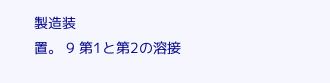製造装
置。 9 第1と第2の溶接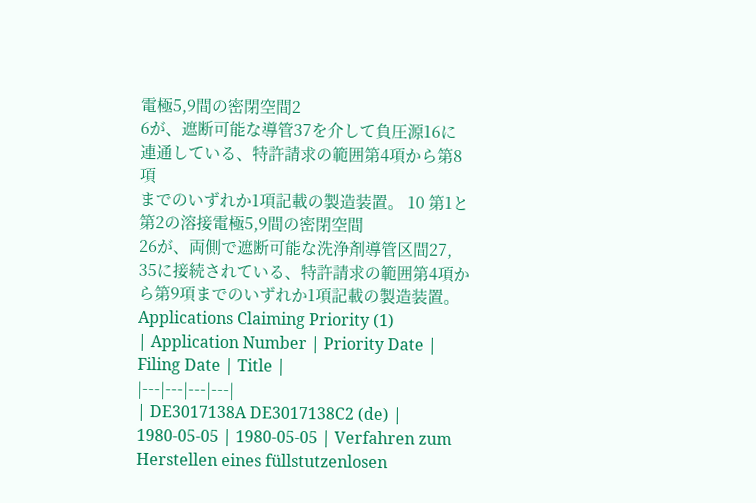電極5,9間の密閉空間2
6が、遮断可能な導管37を介して負圧源16に
連通している、特許請求の範囲第4項から第8項
までのいずれか1項記載の製造装置。 10 第1と第2の溶接電極5,9間の密閉空間
26が、両側で遮断可能な洗浄剤導管区間27,
35に接続されている、特許請求の範囲第4項か
ら第9項までのいずれか1項記載の製造装置。
Applications Claiming Priority (1)
| Application Number | Priority Date | Filing Date | Title |
|---|---|---|---|
| DE3017138A DE3017138C2 (de) | 1980-05-05 | 1980-05-05 | Verfahren zum Herstellen eines füllstutzenlosen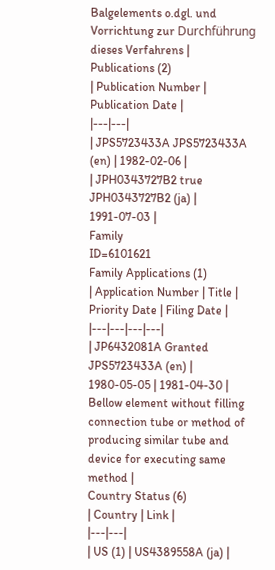Balgelements o.dgl. und Vorrichtung zur Durchführung dieses Verfahrens |
Publications (2)
| Publication Number | Publication Date |
|---|---|
| JPS5723433A JPS5723433A (en) | 1982-02-06 |
| JPH0343727B2 true JPH0343727B2 (ja) | 1991-07-03 |
Family
ID=6101621
Family Applications (1)
| Application Number | Title | Priority Date | Filing Date |
|---|---|---|---|
| JP6432081A Granted JPS5723433A (en) | 1980-05-05 | 1981-04-30 | Bellow element without filling connection tube or method of producing similar tube and device for executing same method |
Country Status (6)
| Country | Link |
|---|---|
| US (1) | US4389558A (ja) |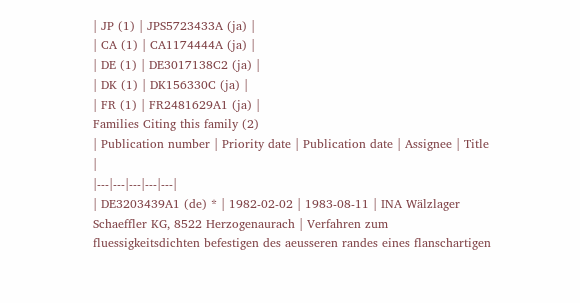| JP (1) | JPS5723433A (ja) |
| CA (1) | CA1174444A (ja) |
| DE (1) | DE3017138C2 (ja) |
| DK (1) | DK156330C (ja) |
| FR (1) | FR2481629A1 (ja) |
Families Citing this family (2)
| Publication number | Priority date | Publication date | Assignee | Title |
|---|---|---|---|---|
| DE3203439A1 (de) * | 1982-02-02 | 1983-08-11 | INA Wälzlager Schaeffler KG, 8522 Herzogenaurach | Verfahren zum fluessigkeitsdichten befestigen des aeusseren randes eines flanschartigen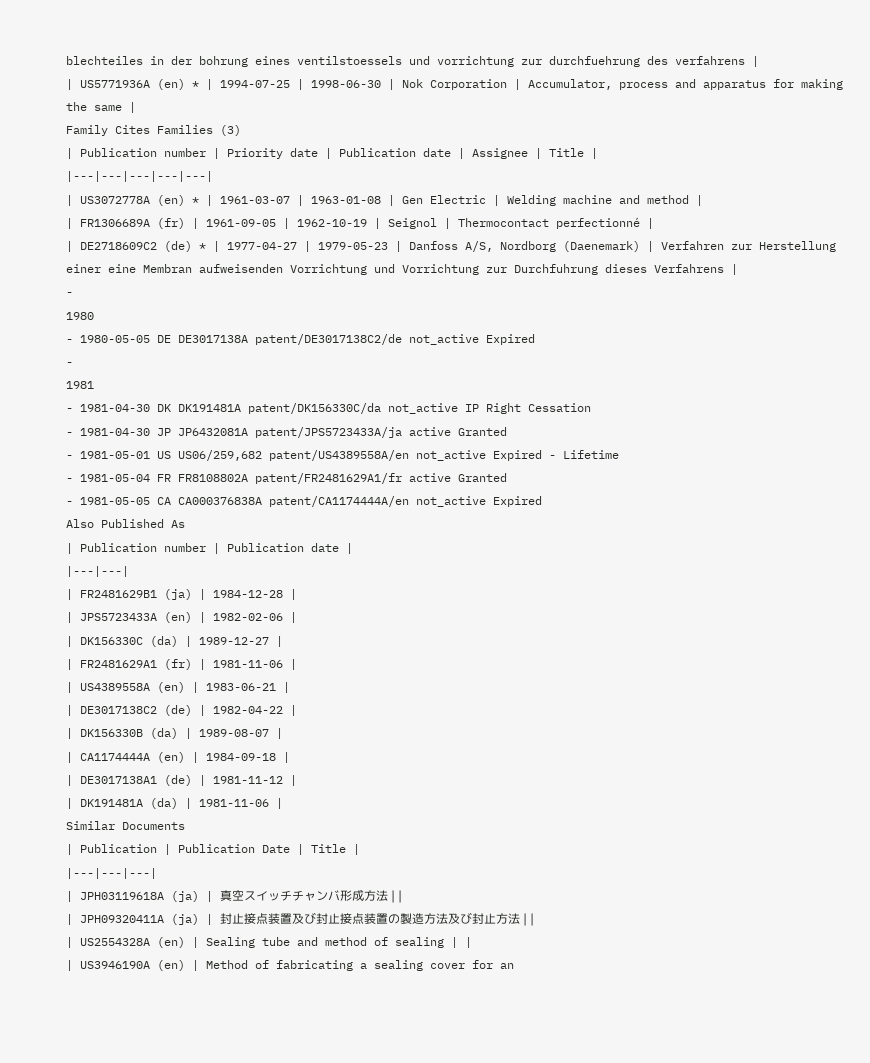blechteiles in der bohrung eines ventilstoessels und vorrichtung zur durchfuehrung des verfahrens |
| US5771936A (en) * | 1994-07-25 | 1998-06-30 | Nok Corporation | Accumulator, process and apparatus for making the same |
Family Cites Families (3)
| Publication number | Priority date | Publication date | Assignee | Title |
|---|---|---|---|---|
| US3072778A (en) * | 1961-03-07 | 1963-01-08 | Gen Electric | Welding machine and method |
| FR1306689A (fr) | 1961-09-05 | 1962-10-19 | Seignol | Thermocontact perfectionné |
| DE2718609C2 (de) * | 1977-04-27 | 1979-05-23 | Danfoss A/S, Nordborg (Daenemark) | Verfahren zur Herstellung einer eine Membran aufweisenden Vorrichtung und Vorrichtung zur Durchfuhrung dieses Verfahrens |
-
1980
- 1980-05-05 DE DE3017138A patent/DE3017138C2/de not_active Expired
-
1981
- 1981-04-30 DK DK191481A patent/DK156330C/da not_active IP Right Cessation
- 1981-04-30 JP JP6432081A patent/JPS5723433A/ja active Granted
- 1981-05-01 US US06/259,682 patent/US4389558A/en not_active Expired - Lifetime
- 1981-05-04 FR FR8108802A patent/FR2481629A1/fr active Granted
- 1981-05-05 CA CA000376838A patent/CA1174444A/en not_active Expired
Also Published As
| Publication number | Publication date |
|---|---|
| FR2481629B1 (ja) | 1984-12-28 |
| JPS5723433A (en) | 1982-02-06 |
| DK156330C (da) | 1989-12-27 |
| FR2481629A1 (fr) | 1981-11-06 |
| US4389558A (en) | 1983-06-21 |
| DE3017138C2 (de) | 1982-04-22 |
| DK156330B (da) | 1989-08-07 |
| CA1174444A (en) | 1984-09-18 |
| DE3017138A1 (de) | 1981-11-12 |
| DK191481A (da) | 1981-11-06 |
Similar Documents
| Publication | Publication Date | Title |
|---|---|---|
| JPH03119618A (ja) | 真空スイッチチャンバ形成方法 | |
| JPH09320411A (ja) | 封止接点装置及び封止接点装置の製造方法及び封止方法 | |
| US2554328A (en) | Sealing tube and method of sealing | |
| US3946190A (en) | Method of fabricating a sealing cover for an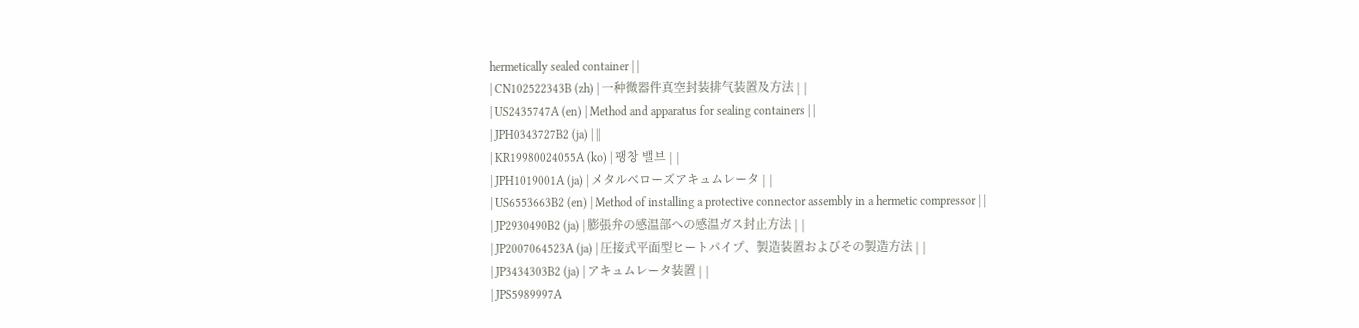hermetically sealed container | |
| CN102522343B (zh) | 一种微器件真空封装排气装置及方法 | |
| US2435747A (en) | Method and apparatus for sealing containers | |
| JPH0343727B2 (ja) | ||
| KR19980024055A (ko) | 팽창 밸브 | |
| JPH1019001A (ja) | メタルベローズアキュムレータ | |
| US6553663B2 (en) | Method of installing a protective connector assembly in a hermetic compressor | |
| JP2930490B2 (ja) | 膨張弁の感温部への感温ガス封止方法 | |
| JP2007064523A (ja) | 圧接式平面型ヒートパイプ、製造装置およびその製造方法 | |
| JP3434303B2 (ja) | アキュムレータ装置 | |
| JPS5989997A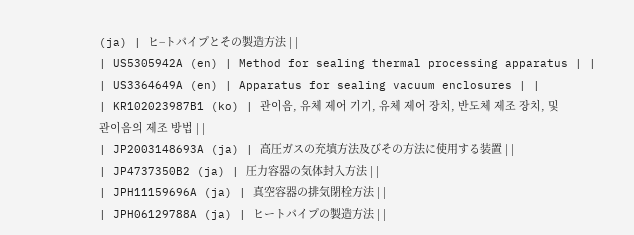(ja) | ヒ−トパイプとその製造方法 | |
| US5305942A (en) | Method for sealing thermal processing apparatus | |
| US3364649A (en) | Apparatus for sealing vacuum enclosures | |
| KR102023987B1 (ko) | 관이음, 유체 제어 기기, 유체 제어 장치, 반도체 제조 장치, 및 관이음의 제조 방법 | |
| JP2003148693A (ja) | 高圧ガスの充填方法及びその方法に使用する装置 | |
| JP4737350B2 (ja) | 圧力容器の気体封入方法 | |
| JPH11159696A (ja) | 真空容器の排気閉栓方法 | |
| JPH06129788A (ja) | ヒートパイプの製造方法 | |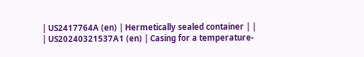| US2417764A (en) | Hermetically sealed container | |
| US20240321537A1 (en) | Casing for a temperature-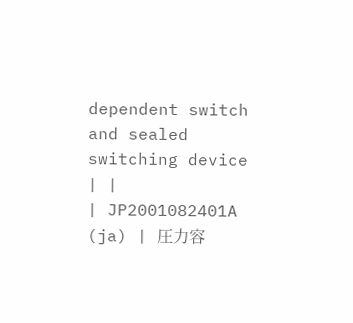dependent switch and sealed switching device | |
| JP2001082401A (ja) | 圧力容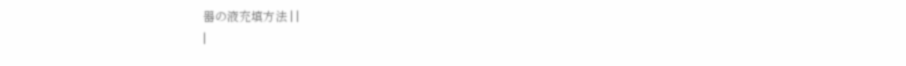器の液充填方法 | |
|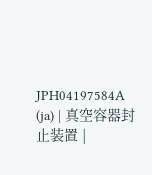JPH04197584A (ja) | 真空容器封止装置 |